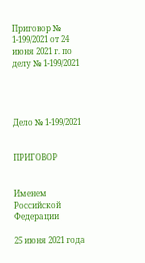Приговор № 1-199/2021 от 24 июня 2021 г. по делу № 1-199/2021




Дело № 1-199/2021


ПРИГОВОР


Именем Российской Федерации

25 июня 2021 года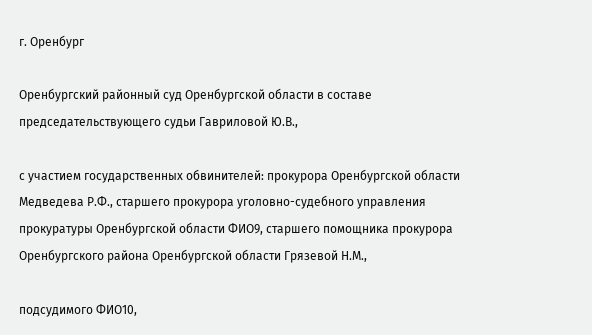г. Оренбург

Оренбургский районный суд Оренбургской области в составе председательствующего судьи Гавриловой Ю.В.,

с участием государственных обвинителей: прокурора Оренбургской области Медведева Р.Ф., старшего прокурора уголовно-судебного управления прокуратуры Оренбургской области ФИО9, старшего помощника прокурора Оренбургского района Оренбургской области Грязевой Н.М.,

подсудимого ФИО10,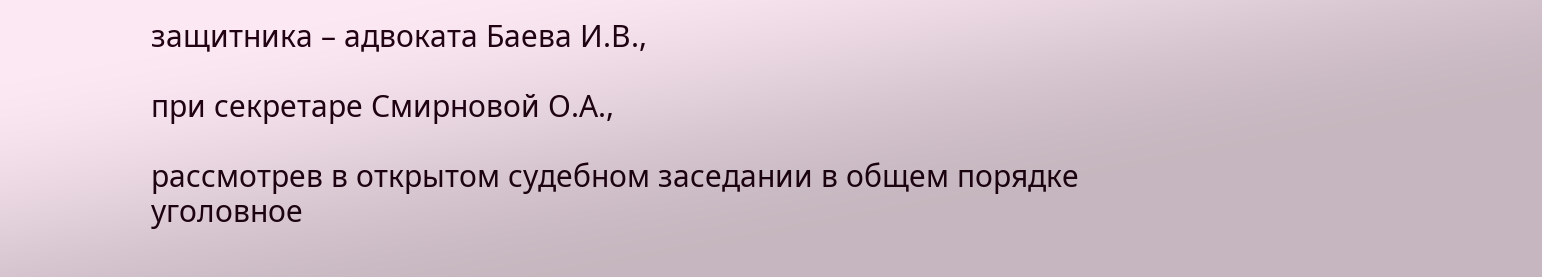защитника – адвоката Баева И.В.,

при секретаре Смирновой О.А.,

рассмотрев в открытом судебном заседании в общем порядке уголовное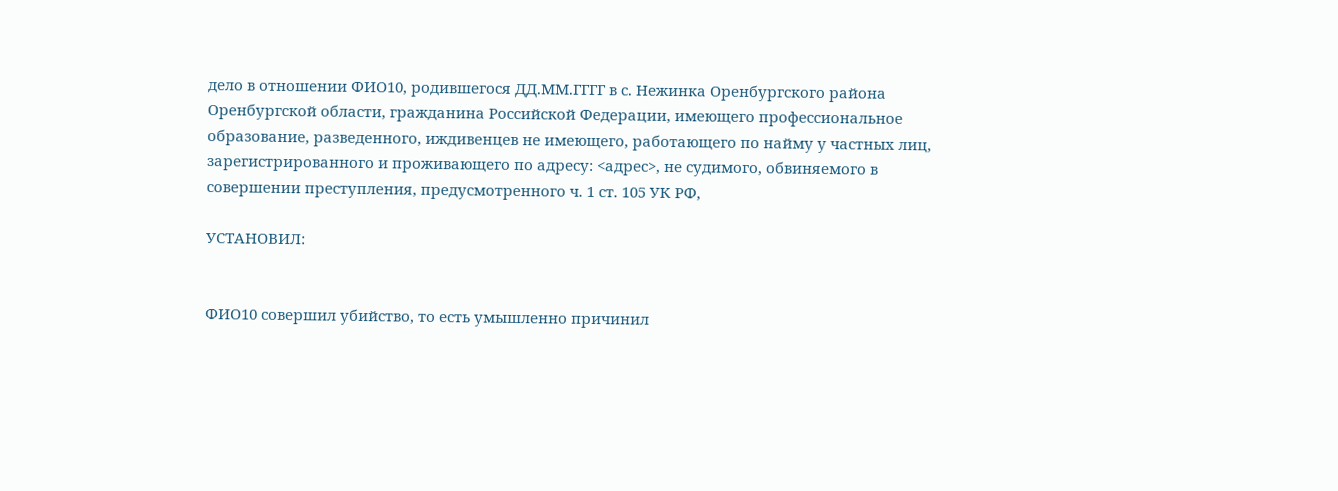дело в отношении ФИО10, родившегося ДД.ММ.ГГГГ в с. Нежинка Оренбургского района Оренбургской области, гражданина Российской Федерации, имеющего профессиональное образование, разведенного, иждивенцев не имеющего, работающего по найму у частных лиц, зарегистрированного и проживающего по адресу: <адрес>, не судимого, обвиняемого в совершении преступления, предусмотренного ч. 1 ст. 105 УК РФ,

УСТАНОВИЛ:


ФИО10 совершил убийство, то есть умышленно причинил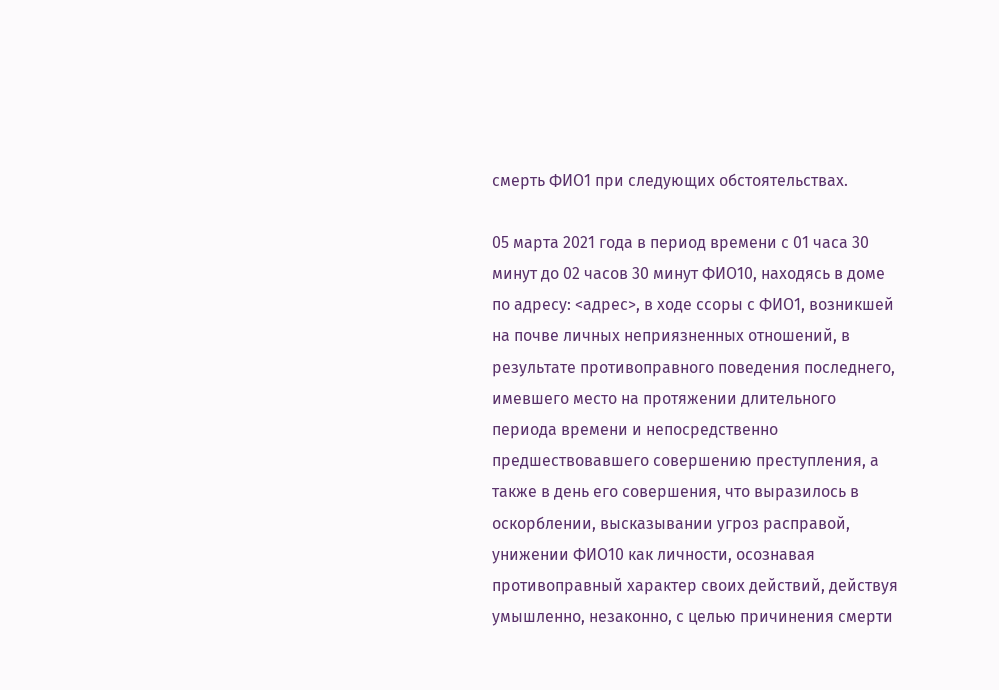смерть ФИО1 при следующих обстоятельствах.

05 марта 2021 года в период времени с 01 часа 30 минут до 02 часов 30 минут ФИО10, находясь в доме по адресу: <адрес>, в ходе ссоры с ФИО1, возникшей на почве личных неприязненных отношений, в результате противоправного поведения последнего, имевшего место на протяжении длительного периода времени и непосредственно предшествовавшего совершению преступления, а также в день его совершения, что выразилось в оскорблении, высказывании угроз расправой, унижении ФИО10 как личности, осознавая противоправный характер своих действий, действуя умышленно, незаконно, с целью причинения смерти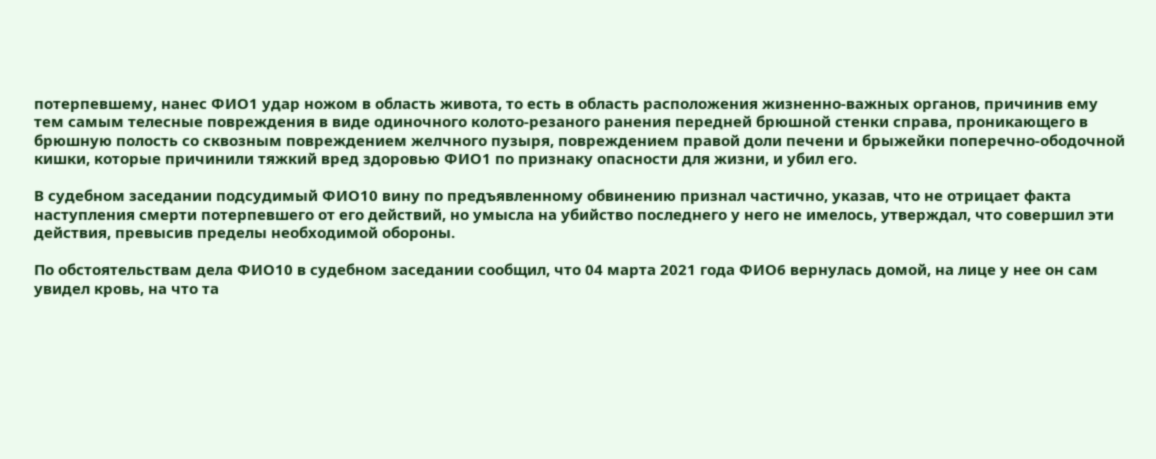потерпевшему, нанес ФИО1 удар ножом в область живота, то есть в область расположения жизненно-важных органов, причинив ему тем самым телесные повреждения в виде одиночного колото-резаного ранения передней брюшной стенки справа, проникающего в брюшную полость со сквозным повреждением желчного пузыря, повреждением правой доли печени и брыжейки поперечно-ободочной кишки, которые причинили тяжкий вред здоровью ФИО1 по признаку опасности для жизни, и убил его.

В судебном заседании подсудимый ФИО10 вину по предъявленному обвинению признал частично, указав, что не отрицает факта наступления смерти потерпевшего от его действий, но умысла на убийство последнего у него не имелось, утверждал, что совершил эти действия, превысив пределы необходимой обороны.

По обстоятельствам дела ФИО10 в судебном заседании сообщил, что 04 марта 2021 года ФИО6 вернулась домой, на лице у нее он сам увидел кровь, на что та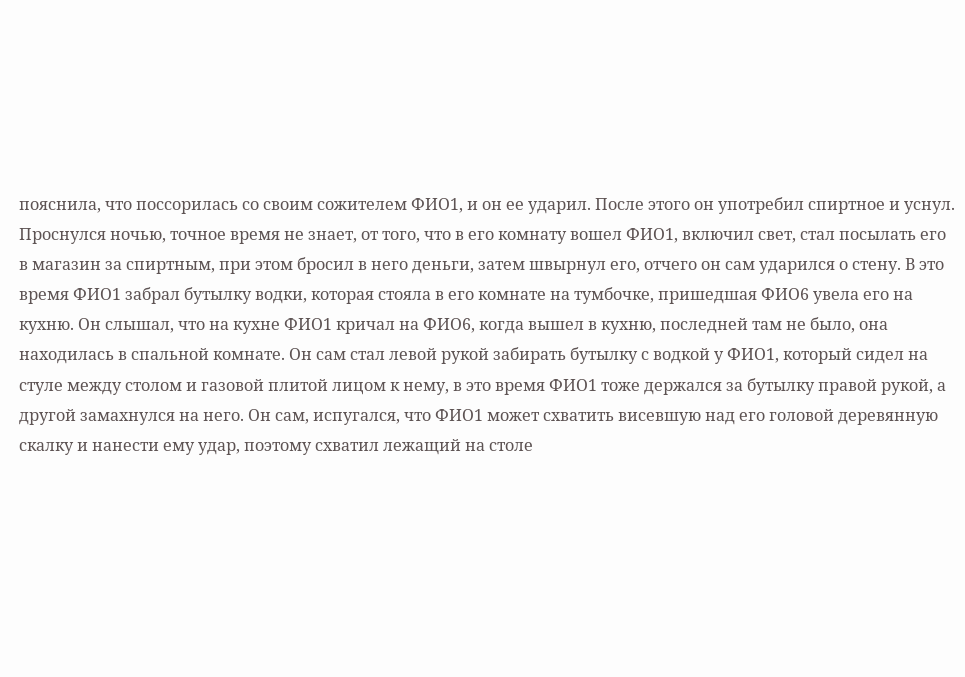пояснила, что поссорилась со своим сожителем ФИО1, и он ее ударил. После этого он употребил спиртное и уснул. Проснулся ночью, точное время не знает, от того, что в его комнату вошел ФИО1, включил свет, стал посылать его в магазин за спиртным, при этом бросил в него деньги, затем швырнул его, отчего он сам ударился о стену. В это время ФИО1 забрал бутылку водки, которая стояла в его комнате на тумбочке, пришедшая ФИО6 увела его на кухню. Он слышал, что на кухне ФИО1 кричал на ФИО6, когда вышел в кухню, последней там не было, она находилась в спальной комнате. Он сам стал левой рукой забирать бутылку с водкой у ФИО1, который сидел на стуле между столом и газовой плитой лицом к нему, в это время ФИО1 тоже держался за бутылку правой рукой, а другой замахнулся на него. Он сам, испугался, что ФИО1 может схватить висевшую над его головой деревянную скалку и нанести ему удар, поэтому схватил лежащий на столе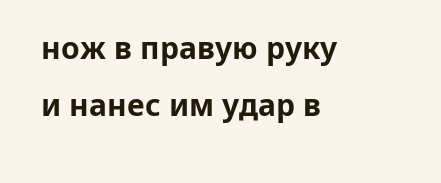нож в правую руку и нанес им удар в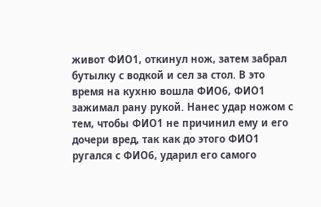живот ФИО1, откинул нож, затем забрал бутылку с водкой и сел за стол. В это время на кухню вошла ФИО6, ФИО1 зажимал рану рукой. Нанес удар ножом с тем, чтобы ФИО1 не причинил ему и его дочери вред, так как до этого ФИО1 ругался с ФИО6, ударил его самого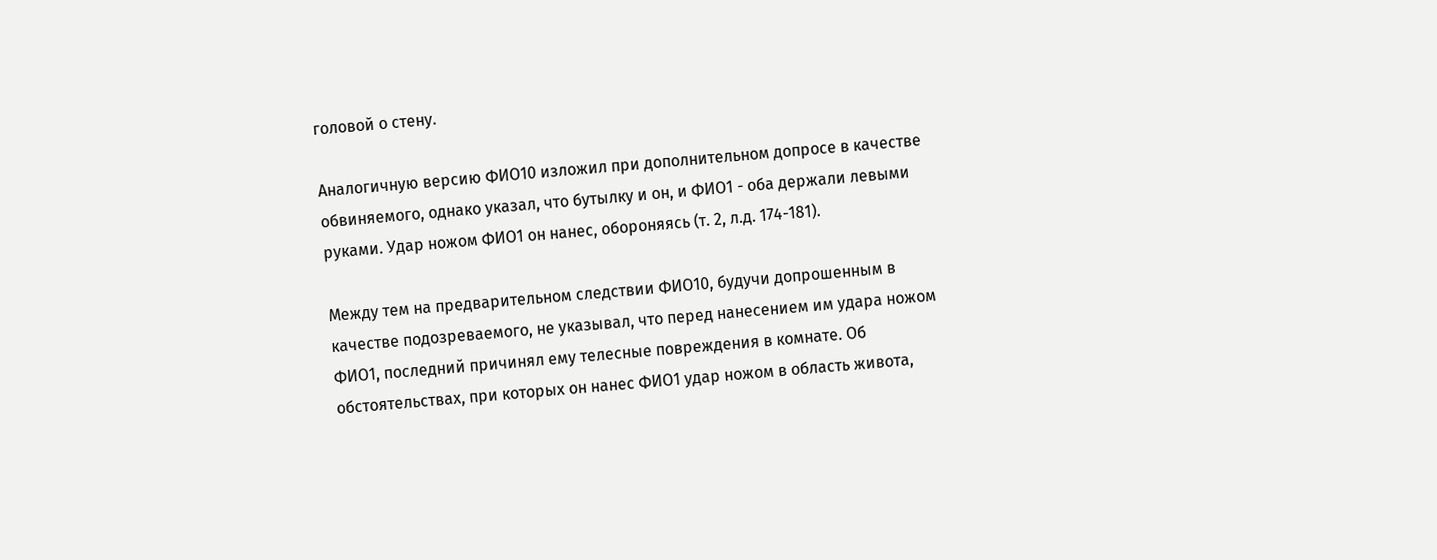головой о стену.

Аналогичную версию ФИО10 изложил при дополнительном допросе в качестве обвиняемого, однако указал, что бутылку и он, и ФИО1 - оба держали левыми руками. Удар ножом ФИО1 он нанес, обороняясь (т. 2, л.д. 174-181).

Между тем на предварительном следствии ФИО10, будучи допрошенным в качестве подозреваемого, не указывал, что перед нанесением им удара ножом ФИО1, последний причинял ему телесные повреждения в комнате. Об обстоятельствах, при которых он нанес ФИО1 удар ножом в область живота,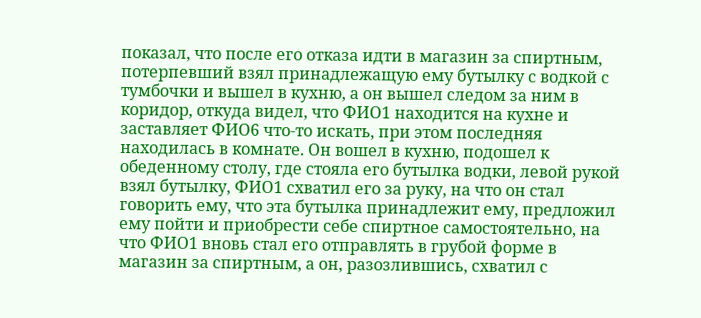показал, что после его отказа идти в магазин за спиртным, потерпевший взял принадлежащую ему бутылку с водкой с тумбочки и вышел в кухню, а он вышел следом за ним в коридор, откуда видел, что ФИО1 находится на кухне и заставляет ФИО6 что-то искать, при этом последняя находилась в комнате. Он вошел в кухню, подошел к обеденному столу, где стояла его бутылка водки, левой рукой взял бутылку, ФИО1 схватил его за руку, на что он стал говорить ему, что эта бутылка принадлежит ему, предложил ему пойти и приобрести себе спиртное самостоятельно, на что ФИО1 вновь стал его отправлять в грубой форме в магазин за спиртным, а он, разозлившись, схватил с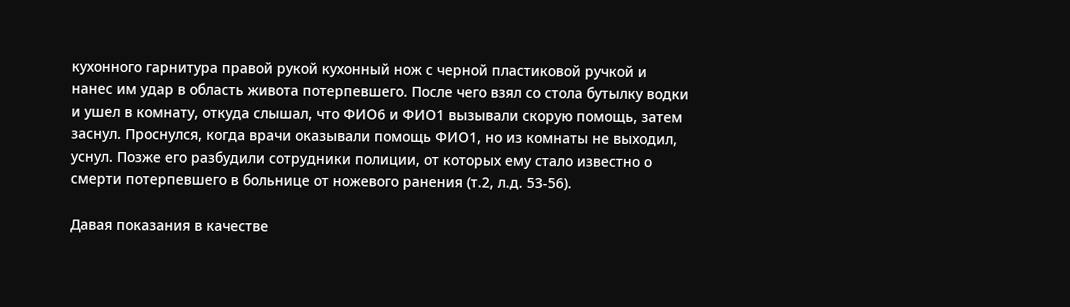кухонного гарнитура правой рукой кухонный нож с черной пластиковой ручкой и нанес им удар в область живота потерпевшего. После чего взял со стола бутылку водки и ушел в комнату, откуда слышал, что ФИО6 и ФИО1 вызывали скорую помощь, затем заснул. Проснулся, когда врачи оказывали помощь ФИО1, но из комнаты не выходил, уснул. Позже его разбудили сотрудники полиции, от которых ему стало известно о смерти потерпевшего в больнице от ножевого ранения (т.2, л.д. 53-56).

Давая показания в качестве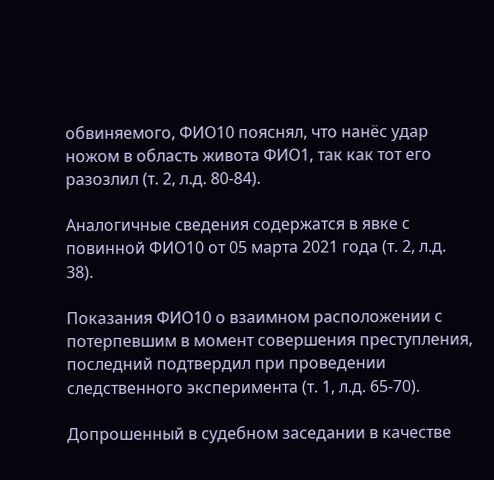обвиняемого, ФИО10 пояснял, что нанёс удар ножом в область живота ФИО1, так как тот его разозлил (т. 2, л.д. 80-84).

Аналогичные сведения содержатся в явке с повинной ФИО10 от 05 марта 2021 года (т. 2, л.д. 38).

Показания ФИО10 о взаимном расположении с потерпевшим в момент совершения преступления, последний подтвердил при проведении следственного эксперимента (т. 1, л.д. 65-70).

Допрошенный в судебном заседании в качестве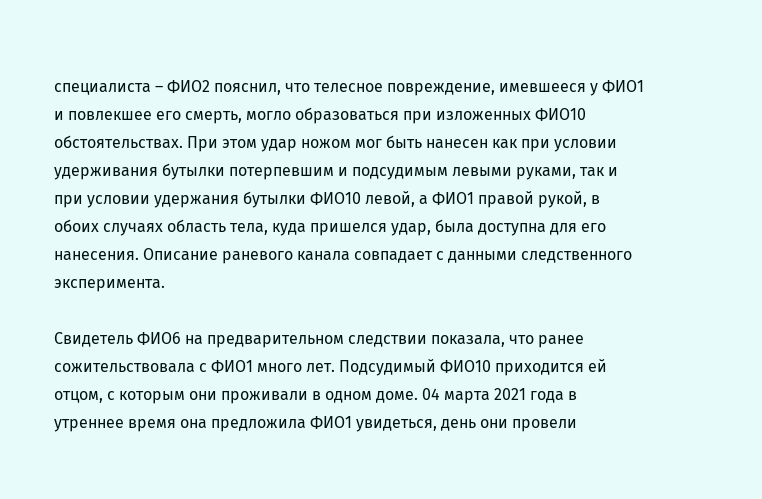специалиста – ФИО2 пояснил, что телесное повреждение, имевшееся у ФИО1 и повлекшее его смерть, могло образоваться при изложенных ФИО10 обстоятельствах. При этом удар ножом мог быть нанесен как при условии удерживания бутылки потерпевшим и подсудимым левыми руками, так и при условии удержания бутылки ФИО10 левой, а ФИО1 правой рукой, в обоих случаях область тела, куда пришелся удар, была доступна для его нанесения. Описание раневого канала совпадает с данными следственного эксперимента.

Свидетель ФИО6 на предварительном следствии показала, что ранее сожительствовала с ФИО1 много лет. Подсудимый ФИО10 приходится ей отцом, с которым они проживали в одном доме. 04 марта 2021 года в утреннее время она предложила ФИО1 увидеться, день они провели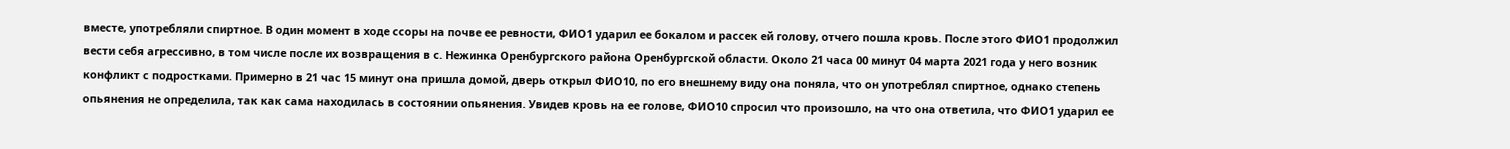вместе, употребляли спиртное. В один момент в ходе ссоры на почве ее ревности, ФИО1 ударил ее бокалом и рассек ей голову, отчего пошла кровь. После этого ФИО1 продолжил вести себя агрессивно, в том числе после их возвращения в с. Нежинка Оренбургского района Оренбургской области. Около 21 часа 00 минут 04 марта 2021 года у него возник конфликт с подростками. Примерно в 21 час 15 минут она пришла домой, дверь открыл ФИО10, по его внешнему виду она поняла, что он употреблял спиртное, однако степень опьянения не определила, так как сама находилась в состоянии опьянения. Увидев кровь на ее голове, ФИО10 спросил что произошло, на что она ответила, что ФИО1 ударил ее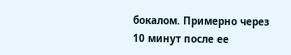бокалом. Примерно через 10 минут после ее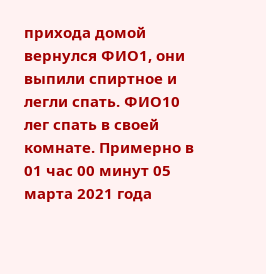прихода домой вернулся ФИО1, они выпили спиртное и легли спать. ФИО10 лег спать в своей комнате. Примерно в 01 час 00 минут 05 марта 2021 года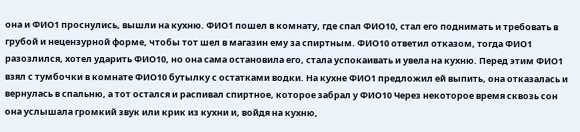она и ФИО1 проснулись, вышли на кухню. ФИО1 пошел в комнату, где спал ФИО10, стал его поднимать и требовать в грубой и нецензурной форме, чтобы тот шел в магазин ему за спиртным. ФИО10 ответил отказом, тогда ФИО1 разозлился, хотел ударить ФИО10, но она сама остановила его, стала успокаивать и увела на кухню. Перед этим ФИО1 взял с тумбочки в комнате ФИО10 бутылку с остатками водки. На кухне ФИО1 предложил ей выпить, она отказалась и вернулась в спальню, а тот остался и распивал спиртное, которое забрал у ФИО10 Через некоторое время сквозь сон она услышала громкий звук или крик из кухни и, войдя на кухню,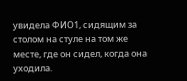увидела ФИО1, сидящим за столом на стуле на том же месте, где он сидел, когда она уходила.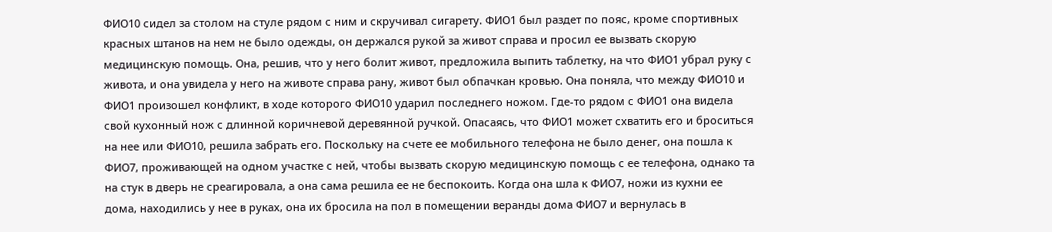ФИО10 сидел за столом на стуле рядом с ним и скручивал сигарету. ФИО1 был раздет по пояс, кроме спортивных красных штанов на нем не было одежды, он держался рукой за живот справа и просил ее вызвать скорую медицинскую помощь. Она, решив, что у него болит живот, предложила выпить таблетку, на что ФИО1 убрал руку с живота, и она увидела у него на животе справа рану, живот был обпачкан кровью. Она поняла, что между ФИО10 и ФИО1 произошел конфликт, в ходе которого ФИО10 ударил последнего ножом. Где-то рядом с ФИО1 она видела свой кухонный нож с длинной коричневой деревянной ручкой. Опасаясь, что ФИО1 может схватить его и броситься на нее или ФИО10, решила забрать его. Поскольку на счете ее мобильного телефона не было денег, она пошла к ФИО7, проживающей на одном участке с ней, чтобы вызвать скорую медицинскую помощь с ее телефона, однако та на стук в дверь не среагировала, а она сама решила ее не беспокоить. Когда она шла к ФИО7, ножи из кухни ее дома, находились у нее в руках, она их бросила на пол в помещении веранды дома ФИО7 и вернулась в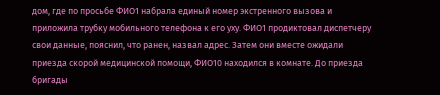дом, где по просьбе ФИО1 набрала единый номер экстренного вызова и приложила трубку мобильного телефона к его уху. ФИО1 продиктовал диспетчеру свои данные, пояснил, что ранен, назвал адрес. Затем они вместе ожидали приезда скорой медицинской помощи, ФИО10 находился в комнате. До приезда бригады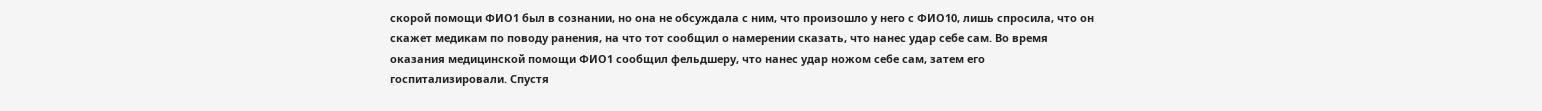скорой помощи ФИО1 был в сознании, но она не обсуждала с ним, что произошло у него с ФИО10, лишь спросила, что он скажет медикам по поводу ранения, на что тот сообщил о намерении сказать, что нанес удар себе сам. Во время оказания медицинской помощи ФИО1 сообщил фельдшеру, что нанес удар ножом себе сам, затем его госпитализировали. Спустя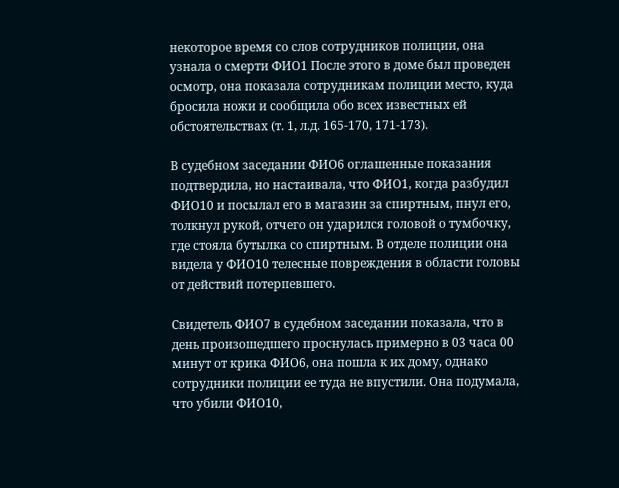некоторое время со слов сотрудников полиции, она узнала о смерти ФИО1 После этого в доме был проведен осмотр, она показала сотрудникам полиции место, куда бросила ножи и сообщила обо всех известных ей обстоятельствах (т. 1, л.д. 165-170, 171-173).

В судебном заседании ФИО6 оглашенные показания подтвердила, но настаивала, что ФИО1, когда разбудил ФИО10 и посылал его в магазин за спиртным, пнул его, толкнул рукой, отчего он ударился головой о тумбочку, где стояла бутылка со спиртным. В отделе полиции она видела у ФИО10 телесные повреждения в области головы от действий потерпевшего.

Свидетель ФИО7 в судебном заседании показала, что в день произошедшего проснулась примерно в 03 часа 00 минут от крика ФИО6, она пошла к их дому, однако сотрудники полиции ее туда не впустили. Она подумала, что убили ФИО10,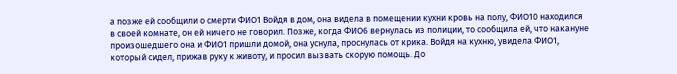а позже ей сообщили о смерти ФИО1 Войдя в дом, она видела в помещении кухни кровь на полу, ФИО10 находился в своей комнате, он ей ничего не говорил. Позже, когда ФИО6 вернулась из полиции, то сообщила ей, что накануне произошедшего она и ФИО1 пришли домой, она уснула, проснулась от крика. Войдя на кухню, увидела ФИО1, который сидел, прижав руку к животу, и просил вызвать скорую помощь. До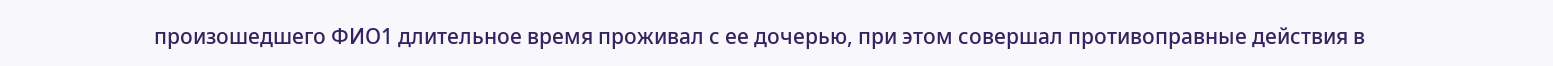произошедшего ФИО1 длительное время проживал с ее дочерью, при этом совершал противоправные действия в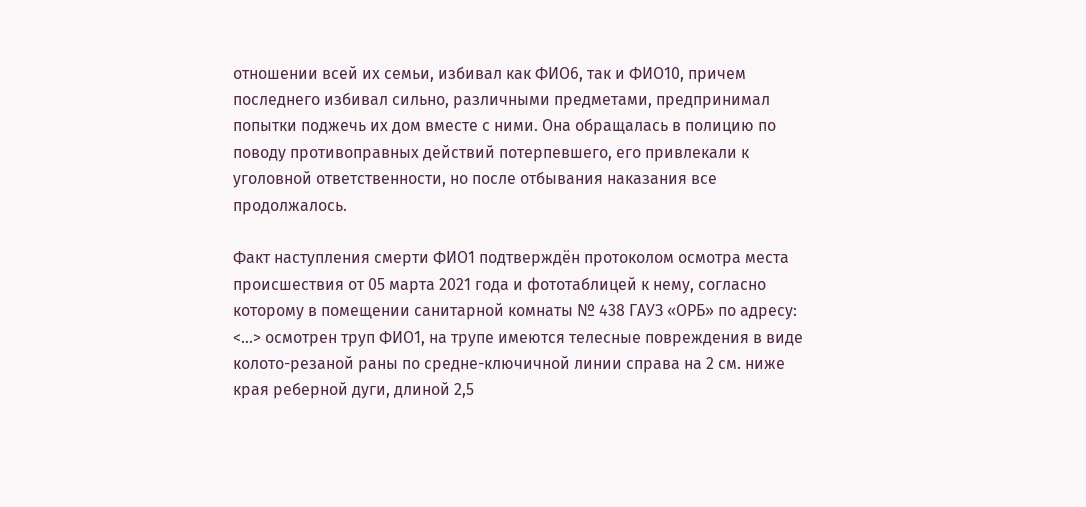отношении всей их семьи, избивал как ФИО6, так и ФИО10, причем последнего избивал сильно, различными предметами, предпринимал попытки поджечь их дом вместе с ними. Она обращалась в полицию по поводу противоправных действий потерпевшего, его привлекали к уголовной ответственности, но после отбывания наказания все продолжалось.

Факт наступления смерти ФИО1 подтверждён протоколом осмотра места происшествия от 05 марта 2021 года и фототаблицей к нему, согласно которому в помещении санитарной комнаты № 438 ГАУЗ «ОРБ» по адресу: <...> осмотрен труп ФИО1, на трупе имеются телесные повреждения в виде колото-резаной раны по средне-ключичной линии справа на 2 см. ниже края реберной дуги, длиной 2,5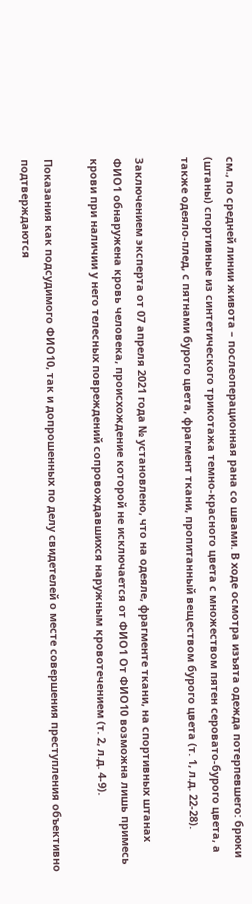см., по средней линии живота – послеоперационная рана со швами. В ходе осмотра изъята одежда потерпевшего: брюки (штаны) спортивные из синтетического трикотажа темно-красного цвета с множеством пятен серовато-бурого цвета, а также одеяло-плед, с пятнами бурого цвета, фрагмент ткани, пропитанный веществом бурого цвета (т. 1, л.д. 22-28).

Заключением эксперта от 07 апреля 2021 года № установлено, что на одеяле, фрагменте ткани, на спортивных штанах ФИО1 обнаружена кровь человека, происхождение которой не исключается от ФИО1 От ФИО10 возможна лишь примесь крови при наличии у него телесных повреждений сопровождавшихся наружным кровотечением (т. 2, л.д. 4-9).

Показания как подсудимого ФИО10, так и допрошенных по делу свидетелей о месте совершения преступления объективно подтверждаются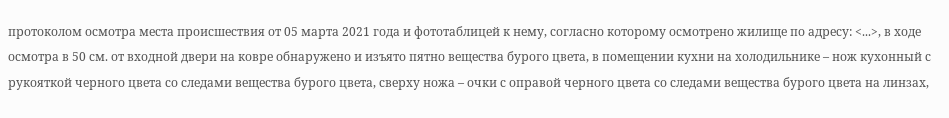протоколом осмотра места происшествия от 05 марта 2021 года и фототаблицей к нему, согласно которому осмотрено жилище по адресу: <...>, в ходе осмотра в 50 см. от входной двери на ковре обнаружено и изъято пятно вещества бурого цвета, в помещении кухни на холодильнике – нож кухонный с рукояткой черного цвета со следами вещества бурого цвета, сверху ножа – очки с оправой черного цвета со следами вещества бурого цвета на линзах,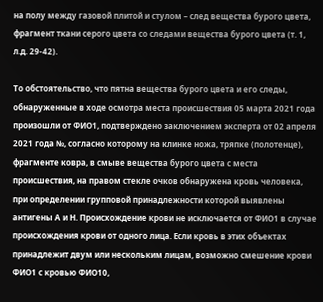на полу между газовой плитой и стулом – след вещества бурого цвета, фрагмент ткани серого цвета со следами вещества бурого цвета (т. 1, л.д. 29-42).

То обстоятельство, что пятна вещества бурого цвета и его следы, обнаруженные в ходе осмотра места происшествия 05 марта 2021 года произошли от ФИО1, подтверждено заключением эксперта от 02 апреля 2021 года №, согласно которому на клинке ножа, тряпке (полотенце), фрагменте ковра, в смыве вещества бурого цвета с места происшествия, на правом стекле очков обнаружена кровь человека, при определении групповой принадлежности которой выявлены антигены А и Н. Происхождение крови не исключается от ФИО1 в случае происхождения крови от одного лица. Если кровь в этих объектах принадлежит двум или нескольким лицам, возможно смешение крови ФИО1 с кровью ФИО10,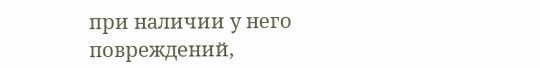при наличии у него повреждений,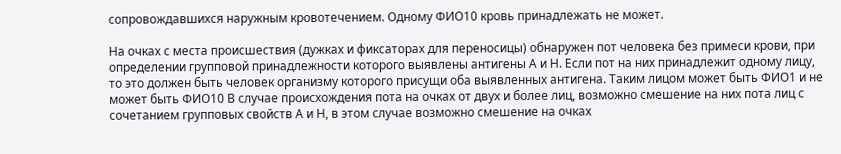сопровождавшихся наружным кровотечением. Одному ФИО10 кровь принадлежать не может.

На очках с места происшествия (дужках и фиксаторах для переносицы) обнаружен пот человека без примеси крови, при определении групповой принадлежности которого выявлены антигены А и Н. Если пот на них принадлежит одному лицу, то это должен быть человек организму которого присущи оба выявленных антигена. Таким лицом может быть ФИО1 и не может быть ФИО10 В случае происхождения пота на очках от двух и более лиц, возможно смешение на них пота лиц с сочетанием групповых свойств А и Н, в этом случае возможно смешение на очках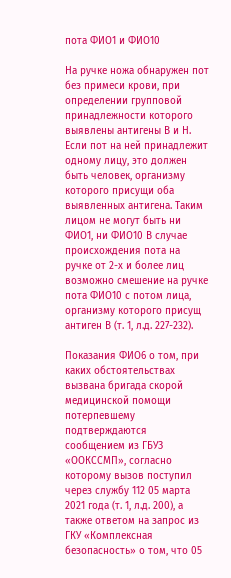пота ФИО1 и ФИО10

На ручке ножа обнаружен пот без примеси крови, при определении групповой принадлежности которого выявлены антигены В и Н. Если пот на ней принадлежит одному лицу, это должен быть человек, организму которого присущи оба выявленных антигена. Таким лицом не могут быть ни ФИО1, ни ФИО10 В случае происхождения пота на ручке от 2-х и более лиц возможно смешение на ручке пота ФИО10 с потом лица, организму которого присущ антиген В (т. 1, л.д. 227-232).

Показания ФИО6 о том, при каких обстоятельствах вызвана бригада скорой медицинской помощи потерпевшему подтверждаются сообщением из ГБУЗ «ООКССМП», согласно которому вызов поступил через службу 112 05 марта 2021 года (т. 1, л.д. 200), а также ответом на запрос из ГКУ «Комплексная безопасность» о том, что 05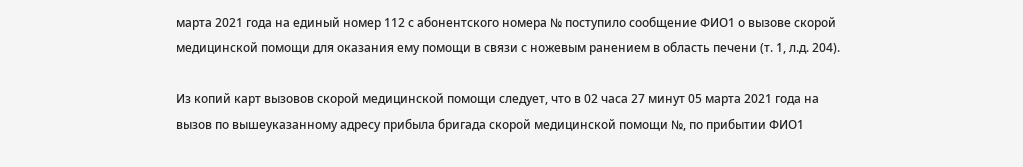марта 2021 года на единый номер 112 с абонентского номера № поступило сообщение ФИО1 о вызове скорой медицинской помощи для оказания ему помощи в связи с ножевым ранением в область печени (т. 1, л.д. 204).

Из копий карт вызовов скорой медицинской помощи следует, что в 02 часа 27 минут 05 марта 2021 года на вызов по вышеуказанному адресу прибыла бригада скорой медицинской помощи №, по прибытии ФИО1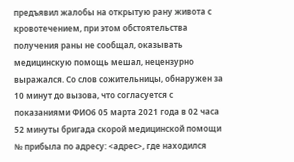предъявил жалобы на открытую рану живота с кровотечением, при этом обстоятельства получения раны не сообщал, оказывать медицинскую помощь мешал, нецензурно выражался. Со слов сожительницы, обнаружен за 10 минут до вызова, что согласуется с показаниями ФИО6 05 марта 2021 года в 02 часа 52 минуты бригада скорой медицинской помощи № прибыла по адресу: <адрес>, где находился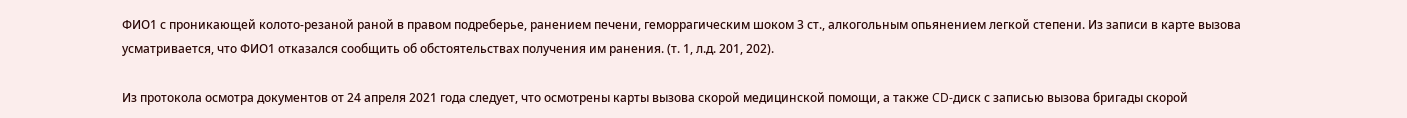ФИО1 с проникающей колото-резаной раной в правом подреберье, ранением печени, геморрагическим шоком 3 ст., алкогольным опьянением легкой степени. Из записи в карте вызова усматривается, что ФИО1 отказался сообщить об обстоятельствах получения им ранения. (т. 1, л.д. 201, 202).

Из протокола осмотра документов от 24 апреля 2021 года следует, что осмотрены карты вызова скорой медицинской помощи, а также CD-диск с записью вызова бригады скорой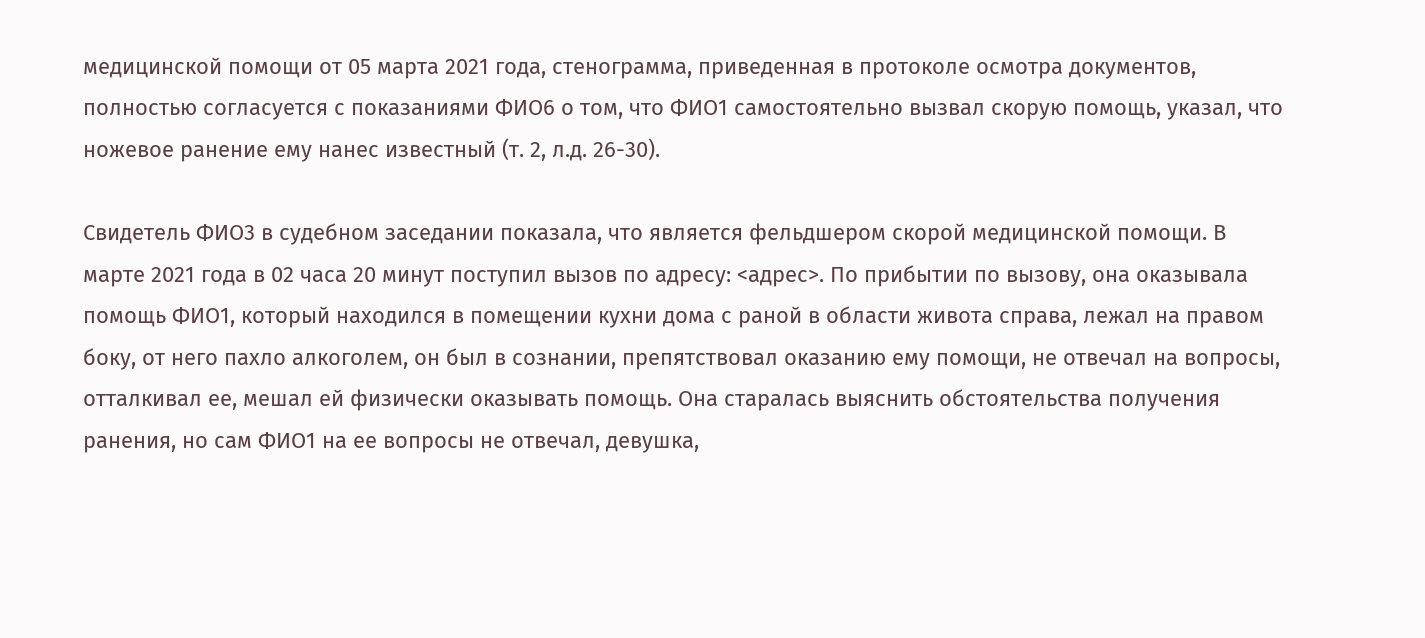медицинской помощи от 05 марта 2021 года, стенограмма, приведенная в протоколе осмотра документов, полностью согласуется с показаниями ФИО6 о том, что ФИО1 самостоятельно вызвал скорую помощь, указал, что ножевое ранение ему нанес известный (т. 2, л.д. 26-30).

Свидетель ФИО3 в судебном заседании показала, что является фельдшером скорой медицинской помощи. В марте 2021 года в 02 часа 20 минут поступил вызов по адресу: <адрес>. По прибытии по вызову, она оказывала помощь ФИО1, который находился в помещении кухни дома с раной в области живота справа, лежал на правом боку, от него пахло алкоголем, он был в сознании, препятствовал оказанию ему помощи, не отвечал на вопросы, отталкивал ее, мешал ей физически оказывать помощь. Она старалась выяснить обстоятельства получения ранения, но сам ФИО1 на ее вопросы не отвечал, девушка,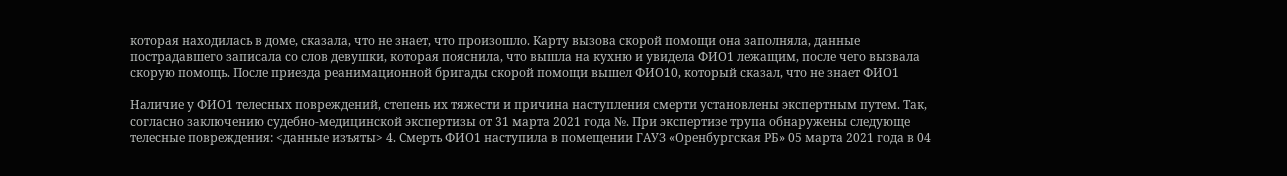которая находилась в доме, сказала, что не знает, что произошло. Карту вызова скорой помощи она заполняла, данные пострадавшего записала со слов девушки, которая пояснила, что вышла на кухню и увидела ФИО1 лежащим, после чего вызвала скорую помощь. После приезда реанимационной бригады скорой помощи вышел ФИО10, который сказал, что не знает ФИО1

Наличие у ФИО1 телесных повреждений, степень их тяжести и причина наступления смерти установлены экспертным путем. Так, согласно заключению судебно-медицинской экспертизы от 31 марта 2021 года №. При экспертизе трупа обнаружены следующе телесные повреждения: <данные изъяты> 4. Смерть ФИО1 наступила в помещении ГАУЗ «Оренбургская РБ» 05 марта 2021 года в 04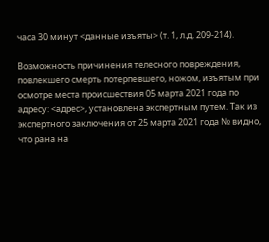часа 30 минут <данные изъяты> (т. 1, л.д. 209-214).

Возможность причинения телесного повреждения, повлекшего смерть потерпевшего, ножом, изъятым при осмотре места происшествия 05 марта 2021 года по адресу: <адрес>, установлена экспертным путем. Так из экспертного заключения от 25 марта 2021 года № видно, что рана на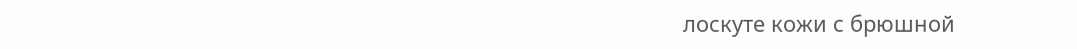лоскуте кожи с брюшной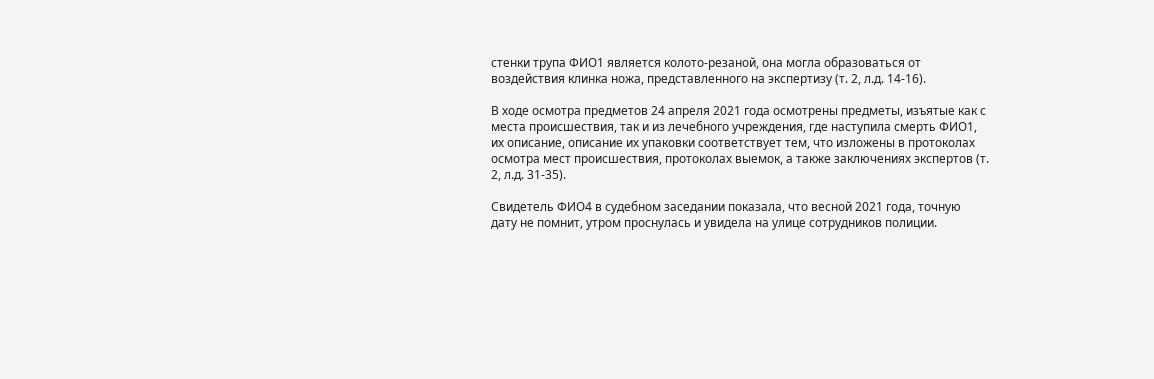стенки трупа ФИО1 является колото-резаной, она могла образоваться от воздействия клинка ножа, представленного на экспертизу (т. 2, л.д. 14-16).

В ходе осмотра предметов 24 апреля 2021 года осмотрены предметы, изъятые как с места происшествия, так и из лечебного учреждения, где наступила смерть ФИО1, их описание, описание их упаковки соответствует тем, что изложены в протоколах осмотра мест происшествия, протоколах выемок, а также заключениях экспертов (т. 2, л.д. 31-35).

Свидетель ФИО4 в судебном заседании показала, что весной 2021 года, точную дату не помнит, утром проснулась и увидела на улице сотрудников полиции.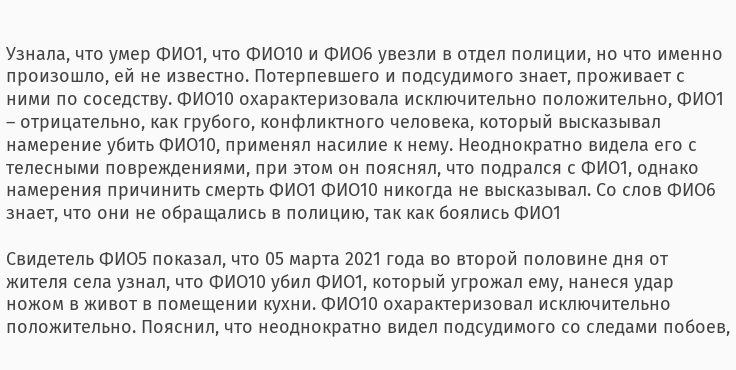Узнала, что умер ФИО1, что ФИО10 и ФИО6 увезли в отдел полиции, но что именно произошло, ей не известно. Потерпевшего и подсудимого знает, проживает с ними по соседству. ФИО10 охарактеризовала исключительно положительно, ФИО1 – отрицательно, как грубого, конфликтного человека, который высказывал намерение убить ФИО10, применял насилие к нему. Неоднократно видела его с телесными повреждениями, при этом он пояснял, что подрался с ФИО1, однако намерения причинить смерть ФИО1 ФИО10 никогда не высказывал. Со слов ФИО6 знает, что они не обращались в полицию, так как боялись ФИО1

Свидетель ФИО5 показал, что 05 марта 2021 года во второй половине дня от жителя села узнал, что ФИО10 убил ФИО1, который угрожал ему, нанеся удар ножом в живот в помещении кухни. ФИО10 охарактеризовал исключительно положительно. Пояснил, что неоднократно видел подсудимого со следами побоев,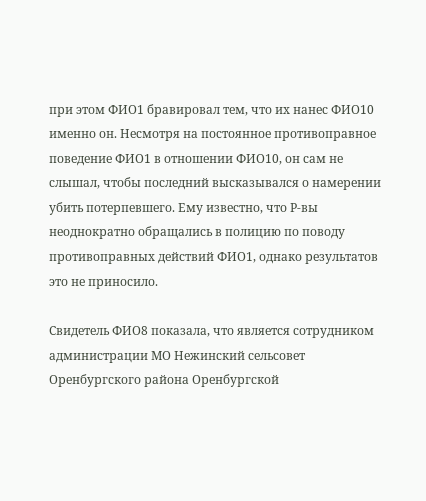при этом ФИО1 бравировал тем, что их нанес ФИО10 именно он. Несмотря на постоянное противоправное поведение ФИО1 в отношении ФИО10, он сам не слышал, чтобы последний высказывался о намерении убить потерпевшего. Ему известно, что Р-вы неоднократно обращались в полицию по поводу противоправных действий ФИО1, однако результатов это не приносило.

Свидетель ФИО8 показала, что является сотрудником администрации МО Нежинский сельсовет Оренбургского района Оренбургской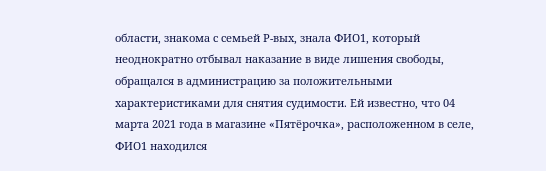области, знакома с семьей Р-вых, знала ФИО1, который неоднократно отбывал наказание в виде лишения свободы, обращался в администрацию за положительными характеристиками для снятия судимости. Ей известно, что 04 марта 2021 года в магазине «Пятёрочка», расположенном в селе, ФИО1 находился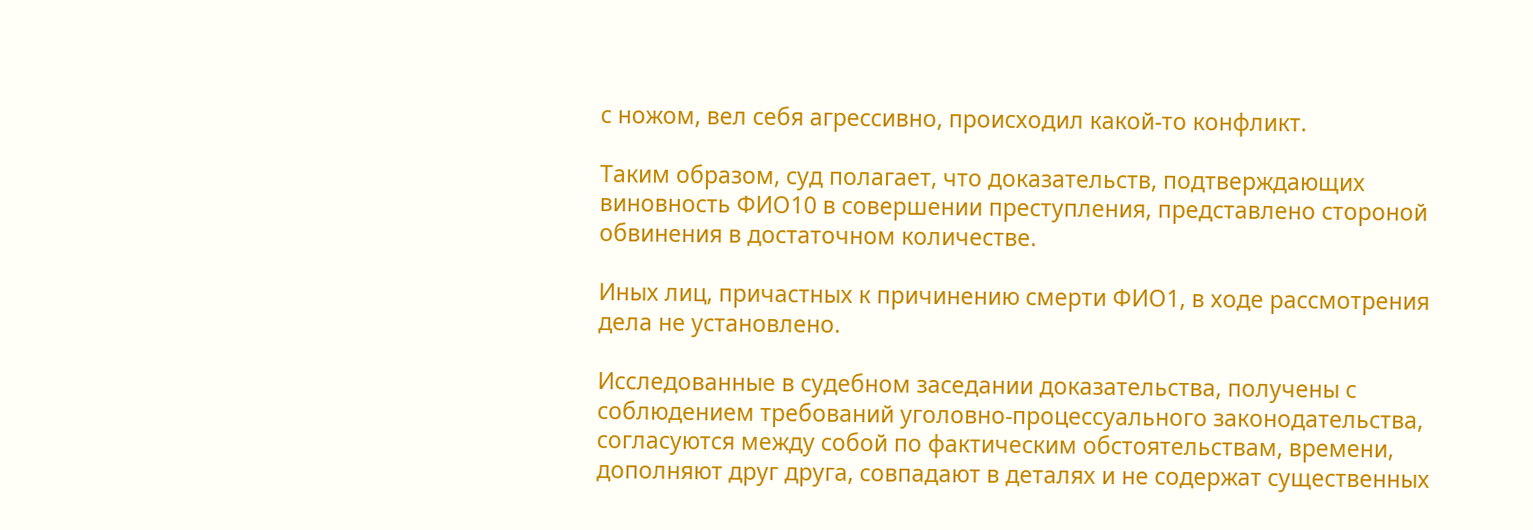с ножом, вел себя агрессивно, происходил какой-то конфликт.

Таким образом, суд полагает, что доказательств, подтверждающих виновность ФИО10 в совершении преступления, представлено стороной обвинения в достаточном количестве.

Иных лиц, причастных к причинению смерти ФИО1, в ходе рассмотрения дела не установлено.

Исследованные в судебном заседании доказательства, получены с соблюдением требований уголовно-процессуального законодательства, согласуются между собой по фактическим обстоятельствам, времени, дополняют друг друга, совпадают в деталях и не содержат существенных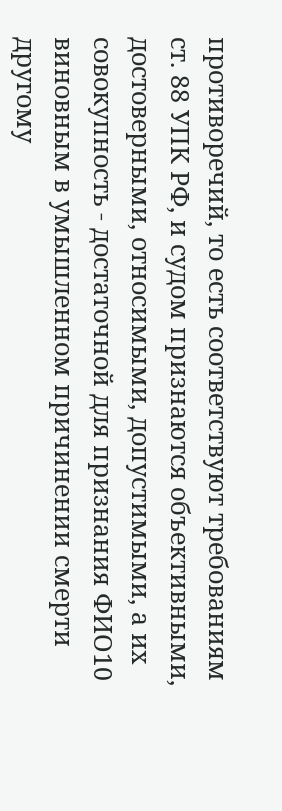противоречий, то есть соответствуют требованиям ст. 88 УПК РФ, и судом признаются объективными, достоверными, относимыми, допустимыми, а их совокупность - достаточной для признания ФИО10 виновным в умышленном причинении смерти другому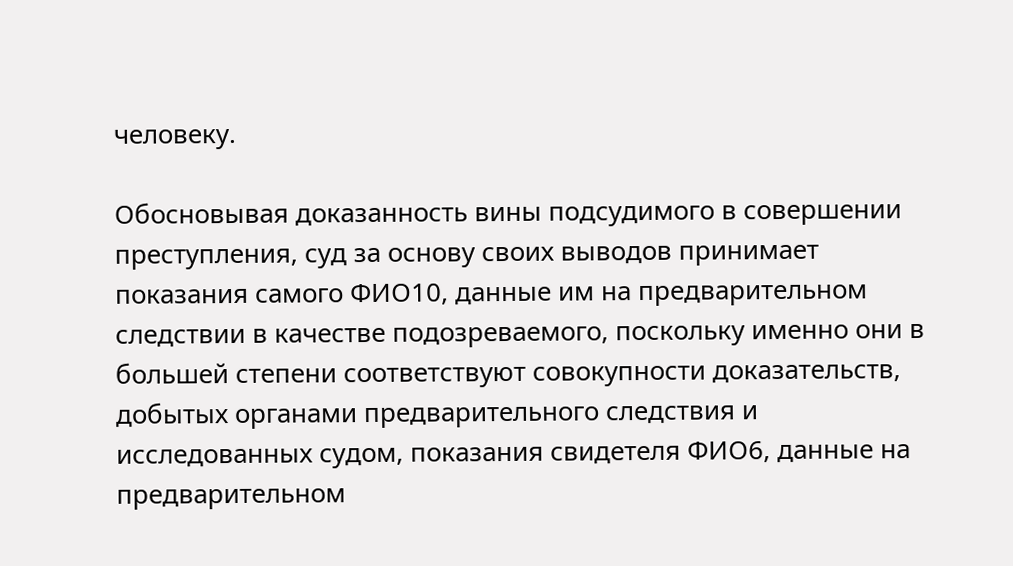человеку.

Обосновывая доказанность вины подсудимого в совершении преступления, суд за основу своих выводов принимает показания самого ФИО10, данные им на предварительном следствии в качестве подозреваемого, поскольку именно они в большей степени соответствуют совокупности доказательств, добытых органами предварительного следствия и исследованных судом, показания свидетеля ФИО6, данные на предварительном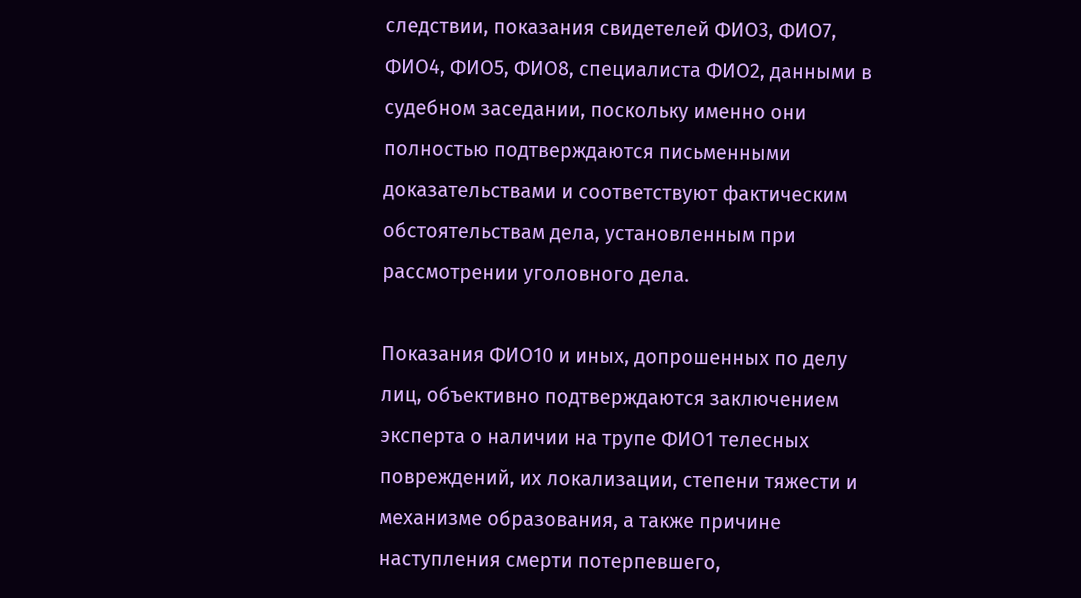следствии, показания свидетелей ФИО3, ФИО7, ФИО4, ФИО5, ФИО8, специалиста ФИО2, данными в судебном заседании, поскольку именно они полностью подтверждаются письменными доказательствами и соответствуют фактическим обстоятельствам дела, установленным при рассмотрении уголовного дела.

Показания ФИО10 и иных, допрошенных по делу лиц, объективно подтверждаются заключением эксперта о наличии на трупе ФИО1 телесных повреждений, их локализации, степени тяжести и механизме образования, а также причине наступления смерти потерпевшего,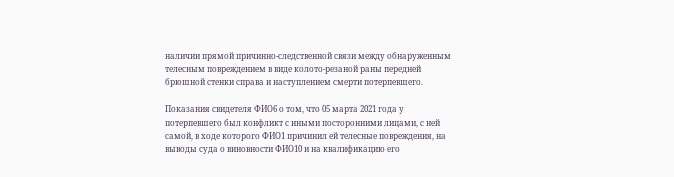наличии прямой причинно-следственной связи между обнаруженным телесным повреждением в виде колото-резаной раны передней брюшной стенки справа и наступлением смерти потерпевшего.

Показания свидетеля ФИО6 о том, что 05 марта 2021 года у потерпевшего был конфликт с иными посторонними лицами, с ней самой, в ходе которого ФИО1 причинил ей телесные повреждения, на выводы суда о виновности ФИО10 и на квалификацию его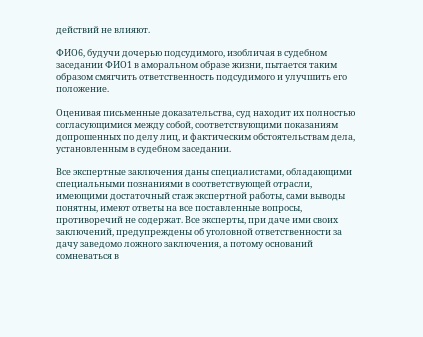действий не влияют.

ФИО6, будучи дочерью подсудимого, изобличая в судебном заседании ФИО1 в аморальном образе жизни, пытается таким образом смягчить ответственность подсудимого и улучшить его положение.

Оценивая письменные доказательства, суд находит их полностью согласующимися между собой, соответствующими показаниям допрошенных по делу лиц, и фактическим обстоятельствам дела, установленным в судебном заседании.

Все экспертные заключения даны специалистами, обладающими специальными познаниями в соответствующей отрасли, имеющими достаточный стаж экспертной работы, сами выводы понятны, имеют ответы на все поставленные вопросы, противоречий не содержат. Все эксперты, при даче ими своих заключений, предупреждены об уголовной ответственности за дачу заведомо ложного заключения, а потому оснований сомневаться в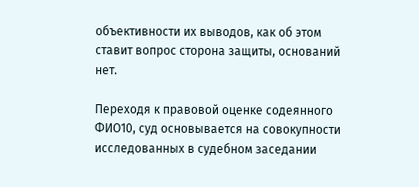объективности их выводов, как об этом ставит вопрос сторона защиты, оснований нет.

Переходя к правовой оценке содеянного ФИО10, суд основывается на совокупности исследованных в судебном заседании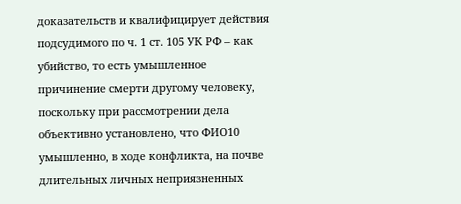доказательств и квалифицирует действия подсудимого по ч. 1 ст. 105 УК РФ – как убийство, то есть умышленное причинение смерти другому человеку, поскольку при рассмотрении дела объективно установлено, что ФИО10 умышленно, в ходе конфликта, на почве длительных личных неприязненных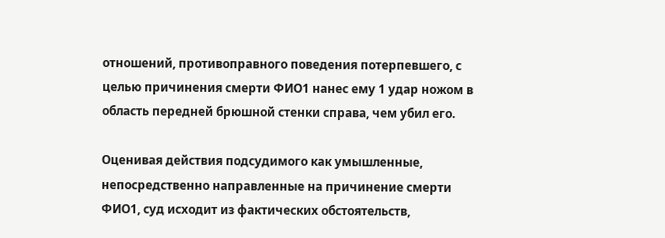отношений, противоправного поведения потерпевшего, с целью причинения смерти ФИО1 нанес ему 1 удар ножом в область передней брюшной стенки справа, чем убил его.

Оценивая действия подсудимого как умышленные, непосредственно направленные на причинение смерти ФИО1, суд исходит из фактических обстоятельств,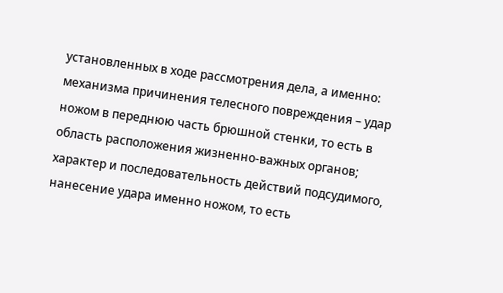установленных в ходе рассмотрения дела, а именно: механизма причинения телесного повреждения – удар ножом в переднюю часть брюшной стенки, то есть в область расположения жизненно-важных органов; характер и последовательность действий подсудимого, нанесение удара именно ножом, то есть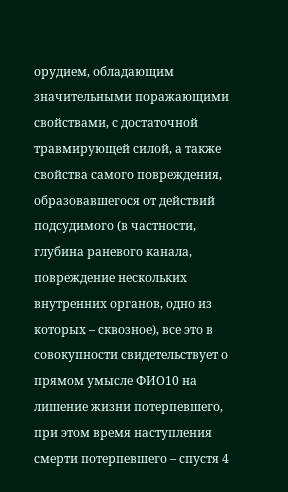орудием, обладающим значительными поражающими свойствами, с достаточной травмирующей силой, а также свойства самого повреждения, образовавшегося от действий подсудимого (в частности, глубина раневого канала, повреждение нескольких внутренних органов, одно из которых – сквозное), все это в совокупности свидетельствует о прямом умысле ФИО10 на лишение жизни потерпевшего, при этом время наступления смерти потерпевшего – спустя 4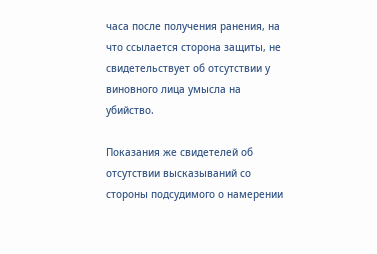часа после получения ранения, на что ссылается сторона защиты, не свидетельствует об отсутствии у виновного лица умысла на убийство.

Показания же свидетелей об отсутствии высказываний со стороны подсудимого о намерении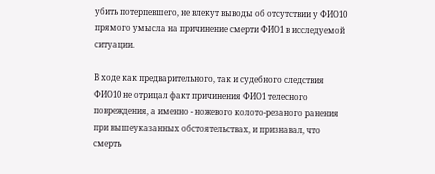убить потерпевшего, не влекут выводы об отсутствии у ФИО10 прямого умысла на причинение смерти ФИО1 в исследуемой ситуации.

В ходе как предварительного, так и судебного следствия ФИО10 не отрицал факт причинения ФИО1 телесного повреждения, а именно - ножевого колото-резаного ранения при вышеуказанных обстоятельствах, и признавал, что смерть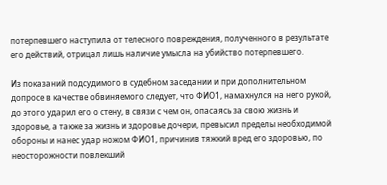потерпевшего наступила от телесного повреждения, полученного в результате его действий, отрицал лишь наличие умысла на убийство потерпевшего.

Из показаний подсудимого в судебном заседании и при дополнительном допросе в качестве обвиняемого следует, что ФИО1, намахнулся на него рукой, до этого ударил его о стену, в связи с чем он, опасаясь за свою жизнь и здоровье, а также за жизнь и здоровье дочери, превысил пределы необходимой обороны и нанес удар ножом ФИО1, причинив тяжкий вред его здоровью, по неосторожности повлекший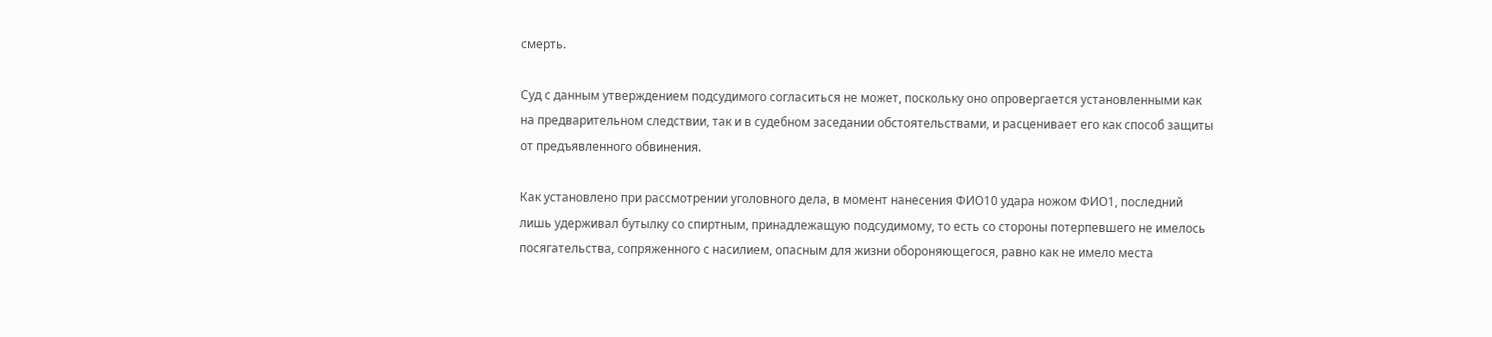смерть.

Суд с данным утверждением подсудимого согласиться не может, поскольку оно опровергается установленными как на предварительном следствии, так и в судебном заседании обстоятельствами, и расценивает его как способ защиты от предъявленного обвинения.

Как установлено при рассмотрении уголовного дела, в момент нанесения ФИО10 удара ножом ФИО1, последний лишь удерживал бутылку со спиртным, принадлежащую подсудимому, то есть со стороны потерпевшего не имелось посягательства, сопряженного с насилием, опасным для жизни обороняющегося, равно как не имело места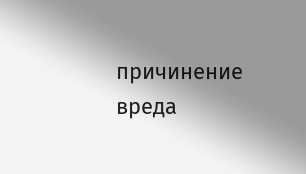причинение вреда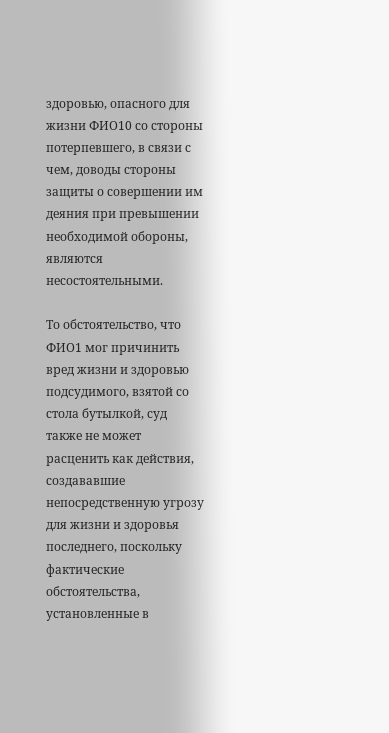здоровью, опасного для жизни ФИО10 со стороны потерпевшего, в связи с чем, доводы стороны защиты о совершении им деяния при превышении необходимой обороны, являются несостоятельными.

То обстоятельство, что ФИО1 мог причинить вред жизни и здоровью подсудимого, взятой со стола бутылкой, суд также не может расценить как действия, создававшие непосредственную угрозу для жизни и здоровья последнего, поскольку фактические обстоятельства, установленные в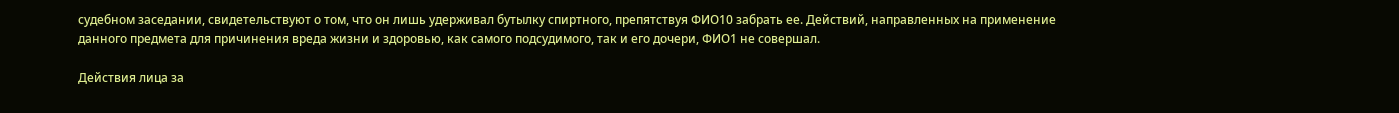судебном заседании, свидетельствуют о том, что он лишь удерживал бутылку спиртного, препятствуя ФИО10 забрать ее. Действий, направленных на применение данного предмета для причинения вреда жизни и здоровью, как самого подсудимого, так и его дочери, ФИО1 не совершал.

Действия лица за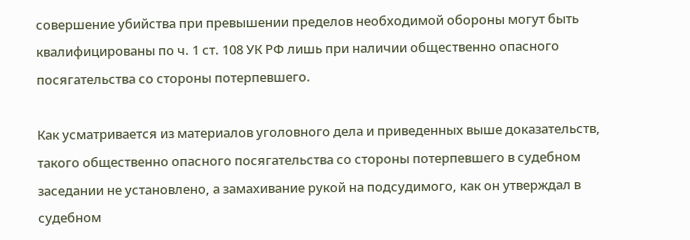совершение убийства при превышении пределов необходимой обороны могут быть квалифицированы по ч. 1 ст. 108 УК РФ лишь при наличии общественно опасного посягательства со стороны потерпевшего.

Как усматривается из материалов уголовного дела и приведенных выше доказательств, такого общественно опасного посягательства со стороны потерпевшего в судебном заседании не установлено, а замахивание рукой на подсудимого, как он утверждал в судебном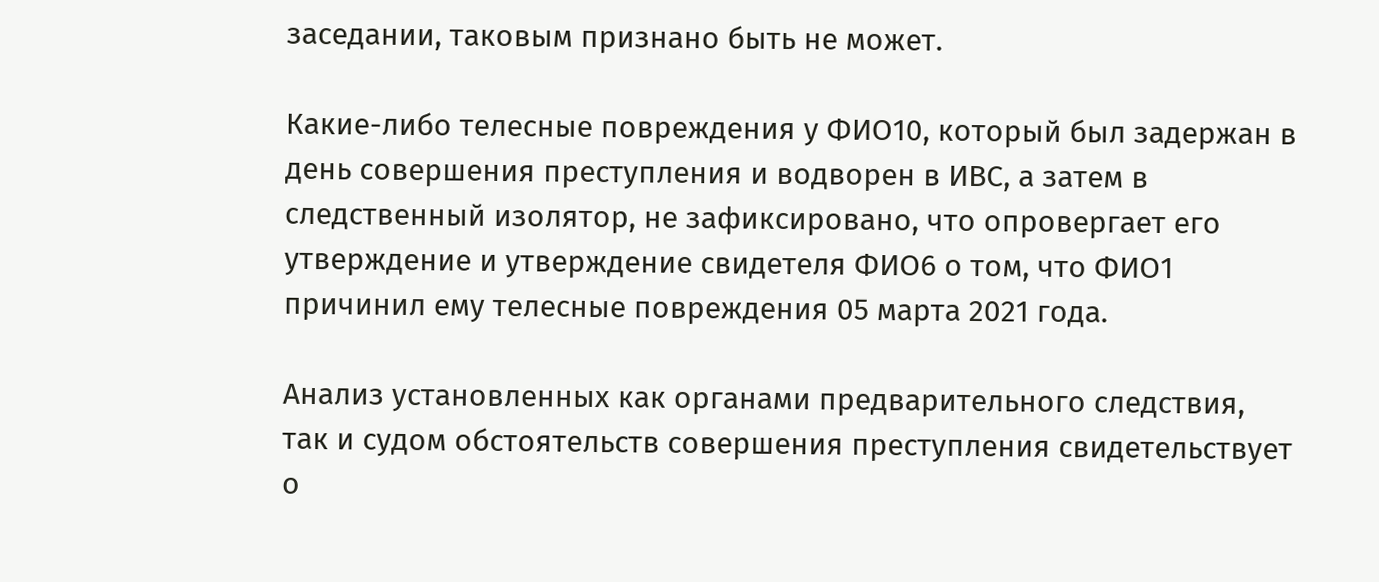заседании, таковым признано быть не может.

Какие-либо телесные повреждения у ФИО10, который был задержан в день совершения преступления и водворен в ИВС, а затем в следственный изолятор, не зафиксировано, что опровергает его утверждение и утверждение свидетеля ФИО6 о том, что ФИО1 причинил ему телесные повреждения 05 марта 2021 года.

Анализ установленных как органами предварительного следствия, так и судом обстоятельств совершения преступления свидетельствует о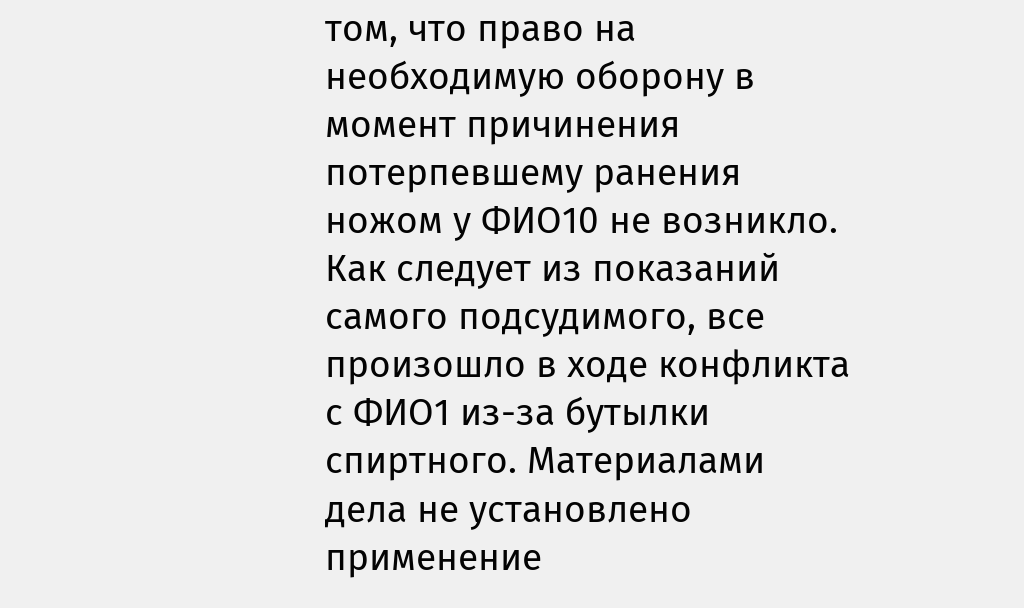том, что право на необходимую оборону в момент причинения потерпевшему ранения ножом у ФИО10 не возникло. Как следует из показаний самого подсудимого, все произошло в ходе конфликта с ФИО1 из-за бутылки спиртного. Материалами дела не установлено применение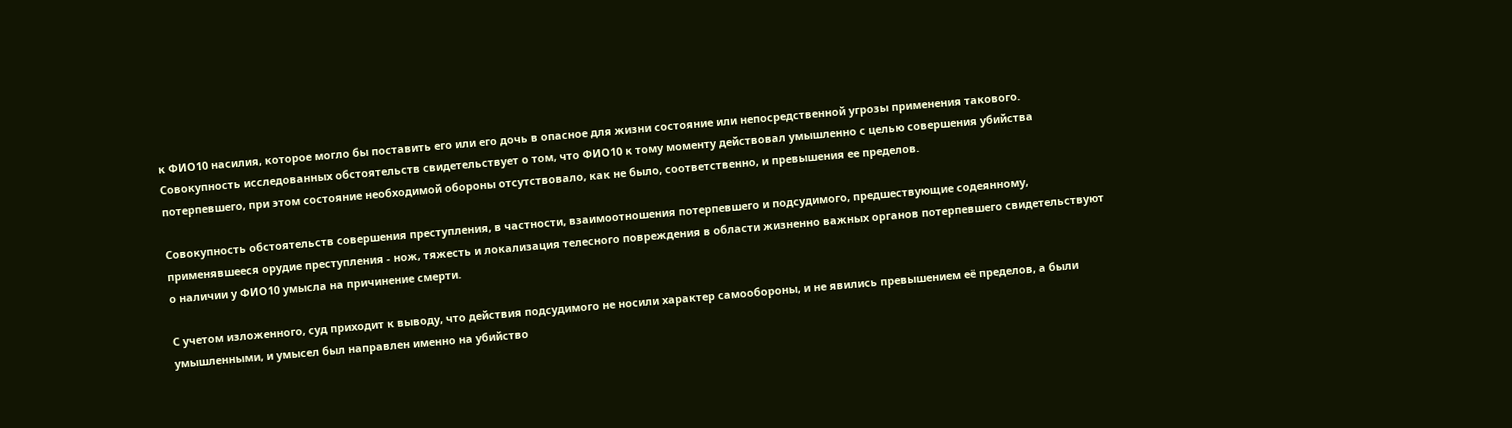к ФИО10 насилия, которое могло бы поставить его или его дочь в опасное для жизни состояние или непосредственной угрозы применения такового. Совокупность исследованных обстоятельств свидетельствует о том, что ФИО10 к тому моменту действовал умышленно с целью совершения убийства потерпевшего, при этом состояние необходимой обороны отсутствовало, как не было, соответственно, и превышения ее пределов.

Совокупность обстоятельств совершения преступления, в частности, взаимоотношения потерпевшего и подсудимого, предшествующие содеянному, применявшееся орудие преступления - нож, тяжесть и локализация телесного повреждения в области жизненно важных органов потерпевшего свидетельствуют о наличии у ФИО10 умысла на причинение смерти.

С учетом изложенного, суд приходит к выводу, что действия подсудимого не носили характер самообороны, и не явились превышением её пределов, а были умышленными, и умысел был направлен именно на убийство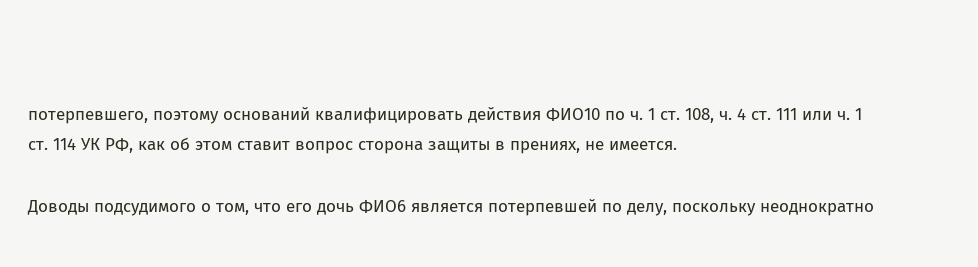потерпевшего, поэтому оснований квалифицировать действия ФИО10 по ч. 1 ст. 108, ч. 4 ст. 111 или ч. 1 ст. 114 УК РФ, как об этом ставит вопрос сторона защиты в прениях, не имеется.

Доводы подсудимого о том, что его дочь ФИО6 является потерпевшей по делу, поскольку неоднократно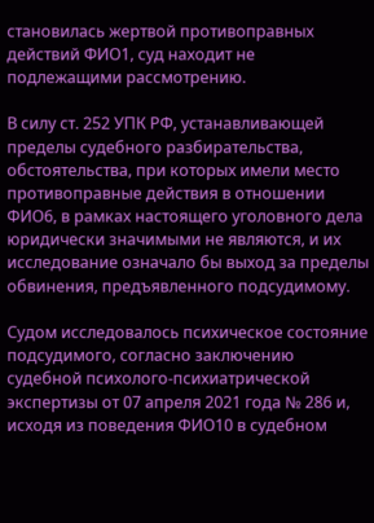становилась жертвой противоправных действий ФИО1, суд находит не подлежащими рассмотрению.

В силу ст. 252 УПК РФ, устанавливающей пределы судебного разбирательства, обстоятельства, при которых имели место противоправные действия в отношении ФИО6, в рамках настоящего уголовного дела юридически значимыми не являются, и их исследование означало бы выход за пределы обвинения, предъявленного подсудимому.

Судом исследовалось психическое состояние подсудимого, согласно заключению судебной психолого-психиатрической экспертизы от 07 апреля 2021 года № 286 и, исходя из поведения ФИО10 в судебном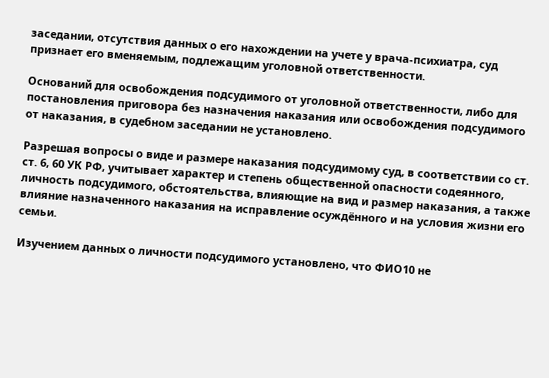заседании, отсутствия данных о его нахождении на учете у врача-психиатра, суд признает его вменяемым, подлежащим уголовной ответственности.

Оснований для освобождения подсудимого от уголовной ответственности, либо для постановления приговора без назначения наказания или освобождения подсудимого от наказания, в судебном заседании не установлено.

Разрешая вопросы о виде и размере наказания подсудимому суд, в соответствии со ст. ст. 6, 60 УК РФ, учитывает характер и степень общественной опасности содеянного, личность подсудимого, обстоятельства, влияющие на вид и размер наказания, а также влияние назначенного наказания на исправление осуждённого и на условия жизни его семьи.

Изучением данных о личности подсудимого установлено, что ФИО10 не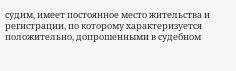судим, имеет постоянное место жительства и регистрации, по которому характеризуется положительно, допрошенными в судебном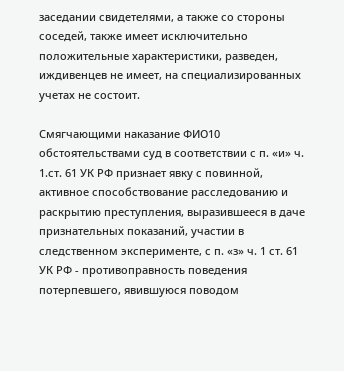заседании свидетелями, а также со стороны соседей, также имеет исключительно положительные характеристики, разведен, иждивенцев не имеет, на специализированных учетах не состоит.

Смягчающими наказание ФИО10 обстоятельствами суд в соответствии с п. «и» ч. 1.ст. 61 УК РФ признает явку с повинной, активное способствование расследованию и раскрытию преступления, выразившееся в даче признательных показаний, участии в следственном эксперименте, с п. «з» ч. 1 ст. 61 УК РФ - противоправность поведения потерпевшего, явившуюся поводом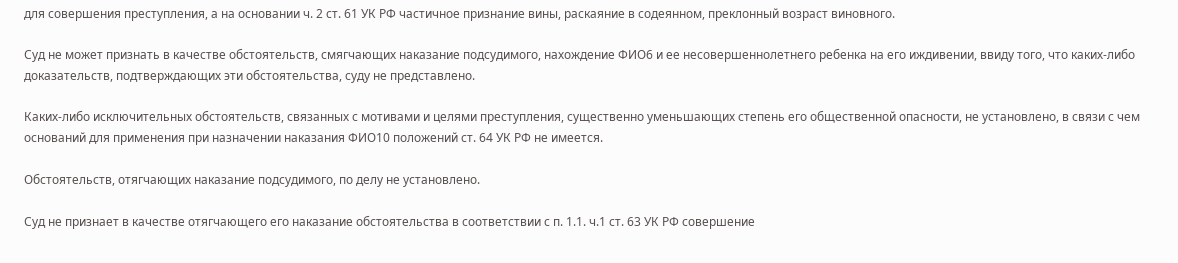для совершения преступления, а на основании ч. 2 ст. 61 УК РФ частичное признание вины, раскаяние в содеянном, преклонный возраст виновного.

Суд не может признать в качестве обстоятельств, смягчающих наказание подсудимого, нахождение ФИО6 и ее несовершеннолетнего ребенка на его иждивении, ввиду того, что каких-либо доказательств, подтверждающих эти обстоятельства, суду не представлено.

Каких-либо исключительных обстоятельств, связанных с мотивами и целями преступления, существенно уменьшающих степень его общественной опасности, не установлено, в связи с чем оснований для применения при назначении наказания ФИО10 положений ст. 64 УК РФ не имеется.

Обстоятельств, отягчающих наказание подсудимого, по делу не установлено.

Суд не признает в качестве отягчающего его наказание обстоятельства в соответствии с п. 1.1. ч.1 ст. 63 УК РФ совершение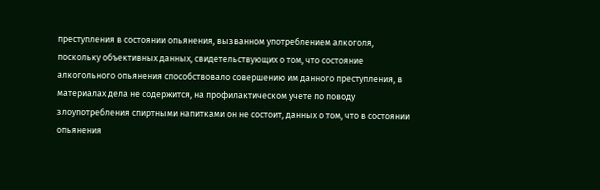преступления в состоянии опьянения, вызванном употреблением алкоголя, поскольку объективных данных, свидетельствующих о том, что состояние алкогольного опьянения способствовало совершению им данного преступления, в материалах дела не содержится, на профилактическом учете по поводу злоупотребления спиртными напитками он не состоит, данных о том, что в состоянии опьянения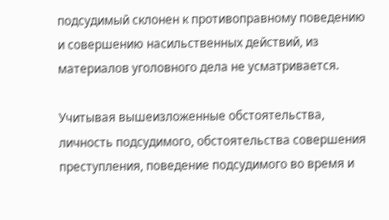подсудимый склонен к противоправному поведению и совершению насильственных действий, из материалов уголовного дела не усматривается.

Учитывая вышеизложенные обстоятельства, личность подсудимого, обстоятельства совершения преступления, поведение подсудимого во время и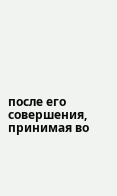после его совершения, принимая во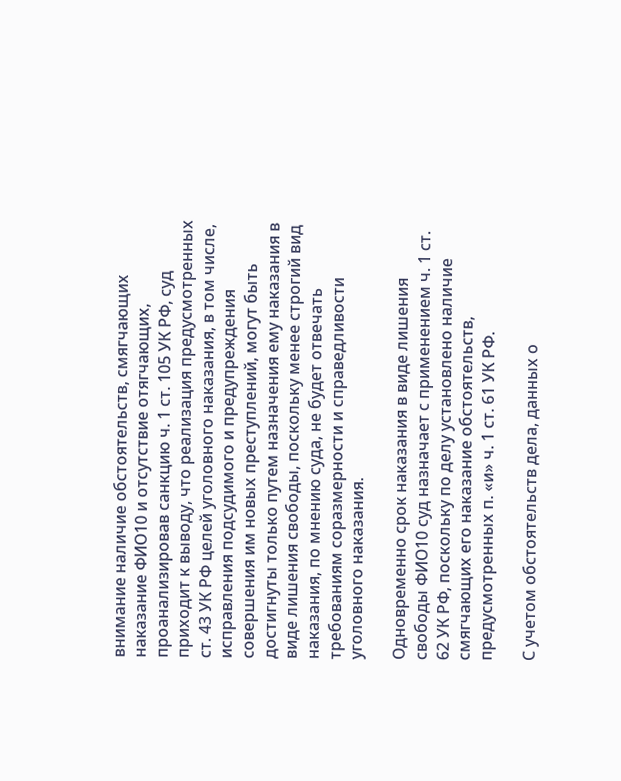внимание наличие обстоятельств, смягчающих наказание ФИО10 и отсутствие отягчающих, проанализировав санкцию ч. 1 ст. 105 УК РФ, суд приходит к выводу, что реализация предусмотренных ст. 43 УК РФ целей уголовного наказания, в том числе, исправления подсудимого и предупреждения совершения им новых преступлений, могут быть достигнуты только путем назначения ему наказания в виде лишения свободы, поскольку менее строгий вид наказания, по мнению суда, не будет отвечать требованиям соразмерности и справедливости уголовного наказания.

Одновременно срок наказания в виде лишения свободы ФИО10 суд назначает с применением ч. 1 ст. 62 УК РФ, поскольку по делу установлено наличие смягчающих его наказание обстоятельств, предусмотренных п. «и» ч. 1 ст. 61 УК РФ.

С учетом обстоятельств дела, данных о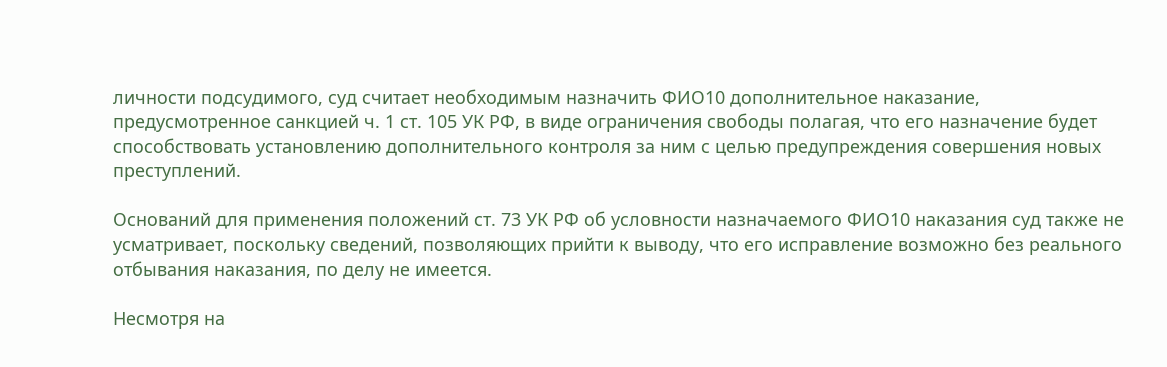личности подсудимого, суд считает необходимым назначить ФИО10 дополнительное наказание, предусмотренное санкцией ч. 1 ст. 105 УК РФ, в виде ограничения свободы полагая, что его назначение будет способствовать установлению дополнительного контроля за ним с целью предупреждения совершения новых преступлений.

Оснований для применения положений ст. 73 УК РФ об условности назначаемого ФИО10 наказания суд также не усматривает, поскольку сведений, позволяющих прийти к выводу, что его исправление возможно без реального отбывания наказания, по делу не имеется.

Несмотря на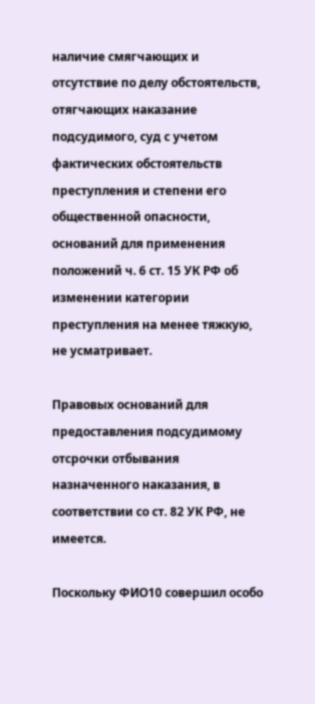наличие смягчающих и отсутствие по делу обстоятельств, отягчающих наказание подсудимого, суд с учетом фактических обстоятельств преступления и степени его общественной опасности, оснований для применения положений ч. 6 ст. 15 УК РФ об изменении категории преступления на менее тяжкую, не усматривает.

Правовых оснований для предоставления подсудимому отсрочки отбывания назначенного наказания, в соответствии со ст. 82 УК РФ, не имеется.

Поскольку ФИО10 совершил особо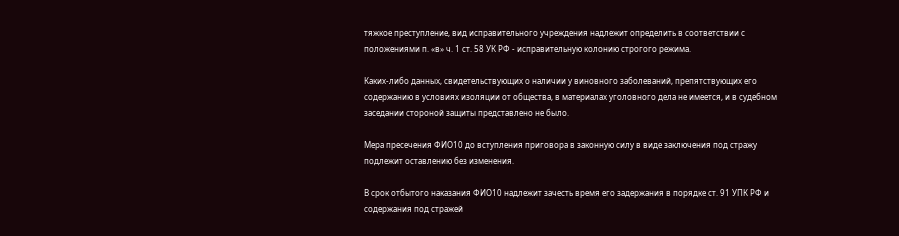тяжкое преступление, вид исправительного учреждения надлежит определить в соответствии с положениями п. «в» ч. 1 ст. 58 УК РФ - исправительную колонию строгого режима.

Каких-либо данных, свидетельствующих о наличии у виновного заболеваний, препятствующих его содержанию в условиях изоляции от общества, в материалах уголовного дела не имеется, и в судебном заседании стороной защиты представлено не было.

Мера пресечения ФИО10 до вступления приговора в законную силу в виде заключения под стражу подлежит оставлению без изменения.

В срок отбытого наказания ФИО10 надлежит зачесть время его задержания в порядке ст. 91 УПК РФ и содержания под стражей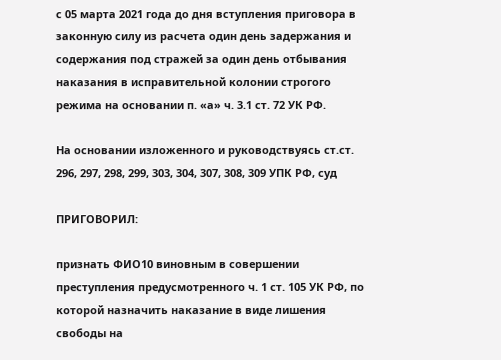с 05 марта 2021 года до дня вступления приговора в законную силу из расчета один день задержания и содержания под стражей за один день отбывания наказания в исправительной колонии строгого режима на основании п. «а» ч. 3.1 ст. 72 УК РФ.

На основании изложенного и руководствуясь ст.ст. 296, 297, 298, 299, 303, 304, 307, 308, 309 УПК РФ, суд

ПРИГОВОРИЛ:

признать ФИО10 виновным в совершении преступления предусмотренного ч. 1 ст. 105 УК РФ, по которой назначить наказание в виде лишения свободы на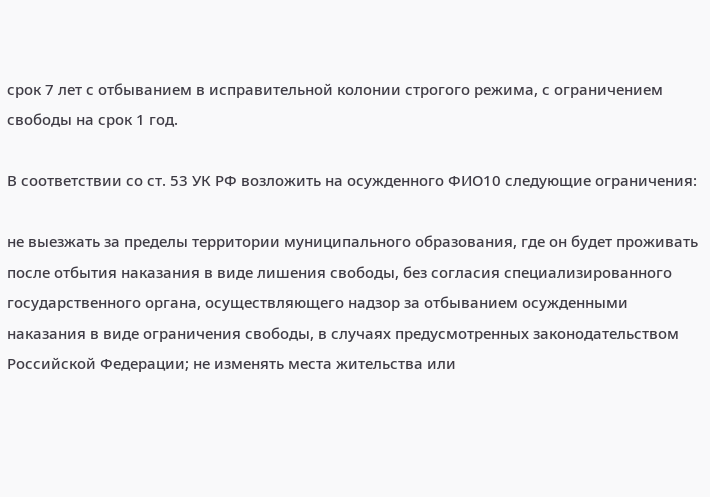срок 7 лет с отбыванием в исправительной колонии строгого режима, с ограничением свободы на срок 1 год.

В соответствии со ст. 53 УК РФ возложить на осужденного ФИО10 следующие ограничения:

не выезжать за пределы территории муниципального образования, где он будет проживать после отбытия наказания в виде лишения свободы, без согласия специализированного государственного органа, осуществляющего надзор за отбыванием осужденными наказания в виде ограничения свободы, в случаях предусмотренных законодательством Российской Федерации; не изменять места жительства или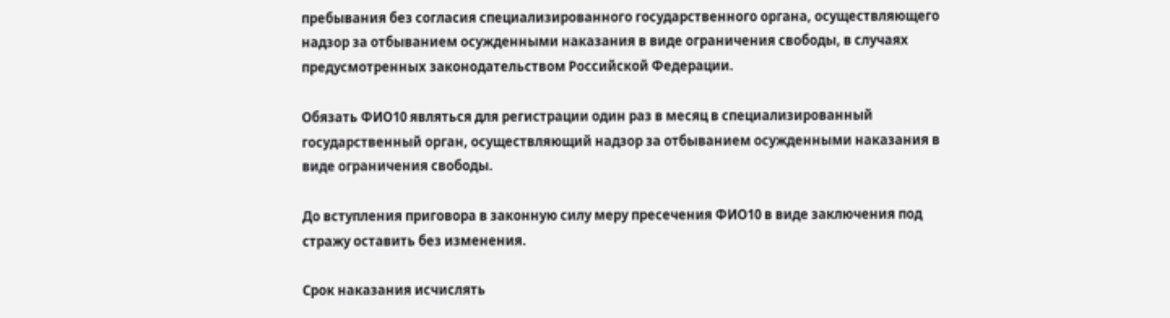пребывания без согласия специализированного государственного органа, осуществляющего надзор за отбыванием осужденными наказания в виде ограничения свободы, в случаях предусмотренных законодательством Российской Федерации.

Обязать ФИО10 являться для регистрации один раз в месяц в специализированный государственный орган, осуществляющий надзор за отбыванием осужденными наказания в виде ограничения свободы.

До вступления приговора в законную силу меру пресечения ФИО10 в виде заключения под стражу оставить без изменения.

Срок наказания исчислять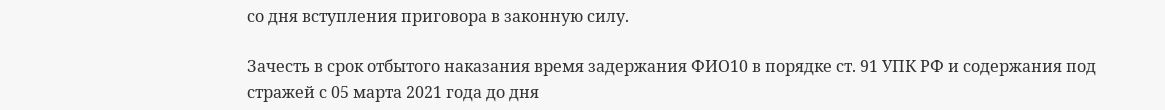со дня вступления приговора в законную силу.

Зачесть в срок отбытого наказания время задержания ФИО10 в порядке ст. 91 УПК РФ и содержания под стражей с 05 марта 2021 года до дня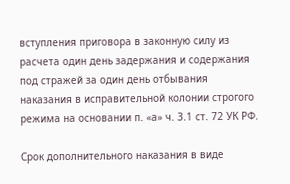вступления приговора в законную силу из расчета один день задержания и содержания под стражей за один день отбывания наказания в исправительной колонии строгого режима на основании п. «а» ч. 3.1 ст. 72 УК РФ.

Срок дополнительного наказания в виде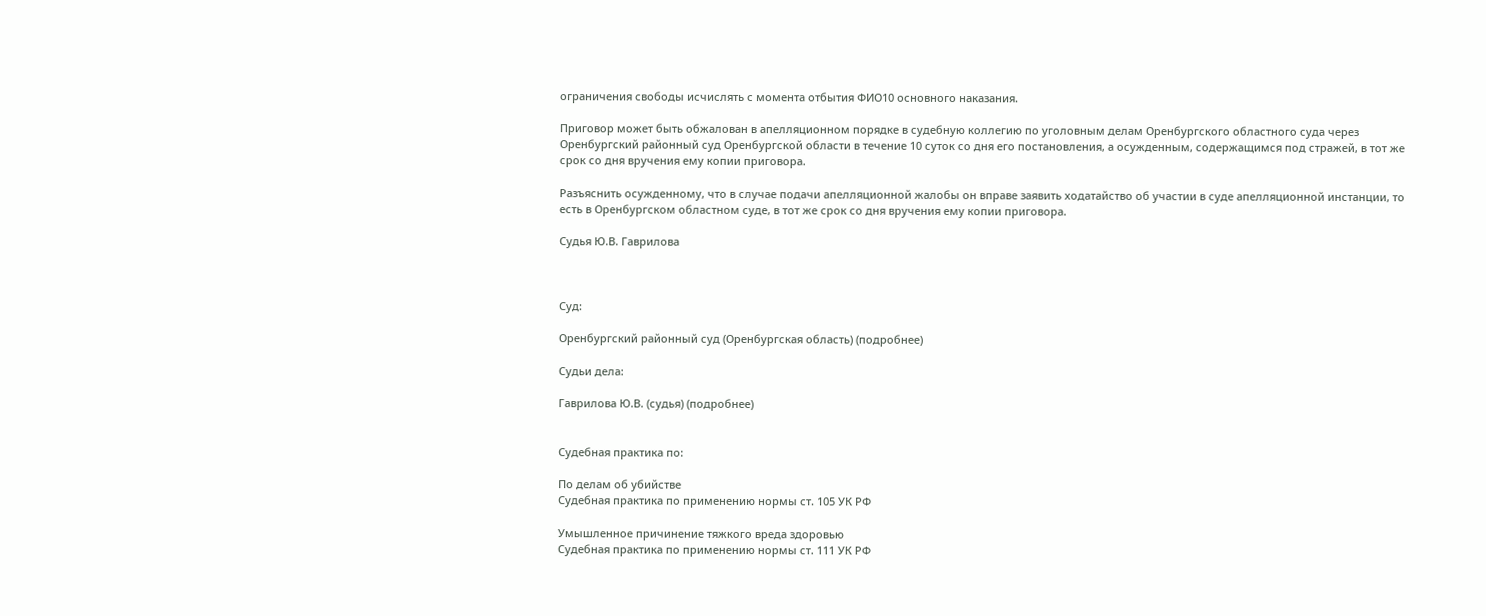ограничения свободы исчислять с момента отбытия ФИО10 основного наказания.

Приговор может быть обжалован в апелляционном порядке в судебную коллегию по уголовным делам Оренбургского областного суда через Оренбургский районный суд Оренбургской области в течение 10 суток со дня его постановления, а осужденным, содержащимся под стражей, в тот же срок со дня вручения ему копии приговора.

Разъяснить осужденному, что в случае подачи апелляционной жалобы он вправе заявить ходатайство об участии в суде апелляционной инстанции, то есть в Оренбургском областном суде, в тот же срок со дня вручения ему копии приговора.

Судья Ю.В. Гаврилова



Суд:

Оренбургский районный суд (Оренбургская область) (подробнее)

Судьи дела:

Гаврилова Ю.В. (судья) (подробнее)


Судебная практика по:

По делам об убийстве
Судебная практика по применению нормы ст. 105 УК РФ

Умышленное причинение тяжкого вреда здоровью
Судебная практика по применению нормы ст. 111 УК РФ